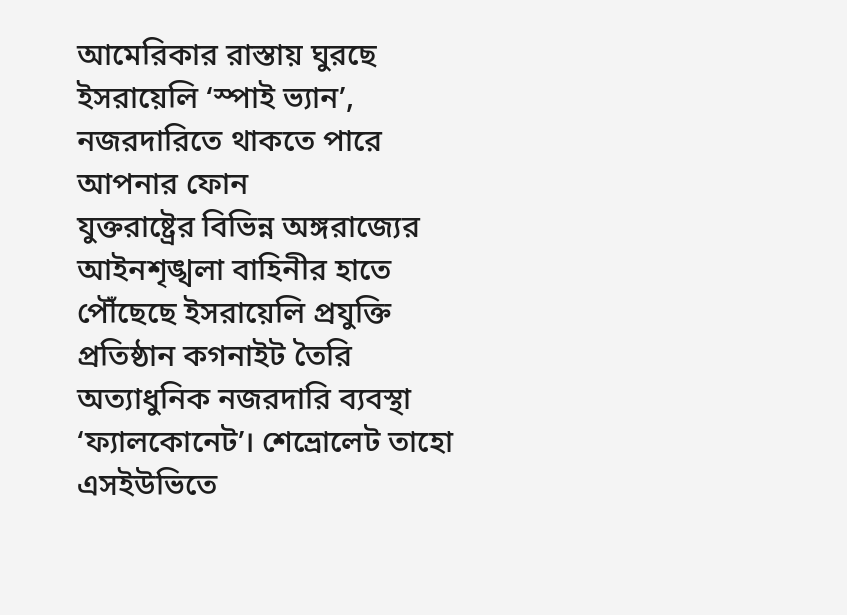আমেরিকার রাস্তায় ঘুরছে ইসরায়েলি ‘স্পাই ভ্যান’, নজরদারিতে থাকতে পারে আপনার ফোন
যুক্তরাষ্ট্রের বিভিন্ন অঙ্গরাজ্যের আইনশৃঙ্খলা বাহিনীর হাতে পৌঁছেছে ইসরায়েলি প্রযুক্তি প্রতিষ্ঠান কগনাইট তৈরি অত্যাধুনিক নজরদারি ব্যবস্থা ‘ফ্যালকোনেট’। শেভ্রোলেট তাহো এসইউভিতে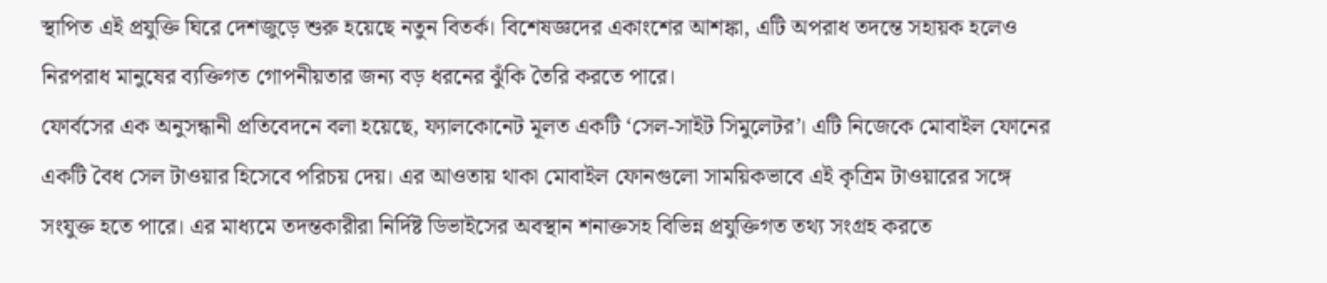স্থাপিত এই প্রযুক্তি ঘিরে দেশজুড়ে শুরু হয়েছে নতুন বিতর্ক। বিশেষজ্ঞদের একাংশের আশঙ্কা, এটি অপরাধ তদন্তে সহায়ক হলেও নিরপরাধ মানুষের ব্যক্তিগত গোপনীয়তার জন্য বড় ধরনের ঝুঁকি তৈরি করতে পারে।
ফোর্বসের এক অনুসন্ধানী প্রতিবেদনে বলা হয়েছে, ফ্যালকোনেট মূলত একটি ‘সেল-সাইট সিমুলেটর’। এটি নিজেকে মোবাইল ফোনের একটি বৈধ সেল টাওয়ার হিসেবে পরিচয় দেয়। এর আওতায় থাকা মোবাইল ফোনগুলো সাময়িকভাবে এই কৃত্রিম টাওয়ারের সঙ্গে সংযুক্ত হতে পারে। এর মাধ্যমে তদন্তকারীরা নির্দিষ্ট ডিভাইসের অবস্থান শনাক্তসহ বিভিন্ন প্রযুক্তিগত তথ্য সংগ্রহ করতে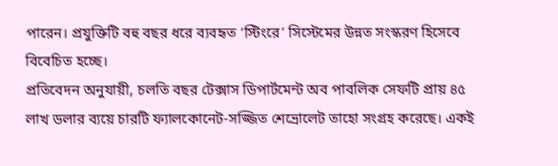পারেন। প্রযুক্তিটি বহু বছর ধরে ব্যবহৃত ‘স্টিংরে’ সিস্টেমের উন্নত সংস্করণ হিসেবে বিবেচিত হচ্ছে।
প্রতিবেদন অনুযায়ী, চলতি বছর টেক্সাস ডিপার্টমেন্ট অব পাবলিক সেফটি প্রায় ৪৫ লাখ ডলার ব্যয়ে চারটি ফ্যালকোনেট-সজ্জিত শেভ্রোলেট তাহো সংগ্রহ করেছে। একই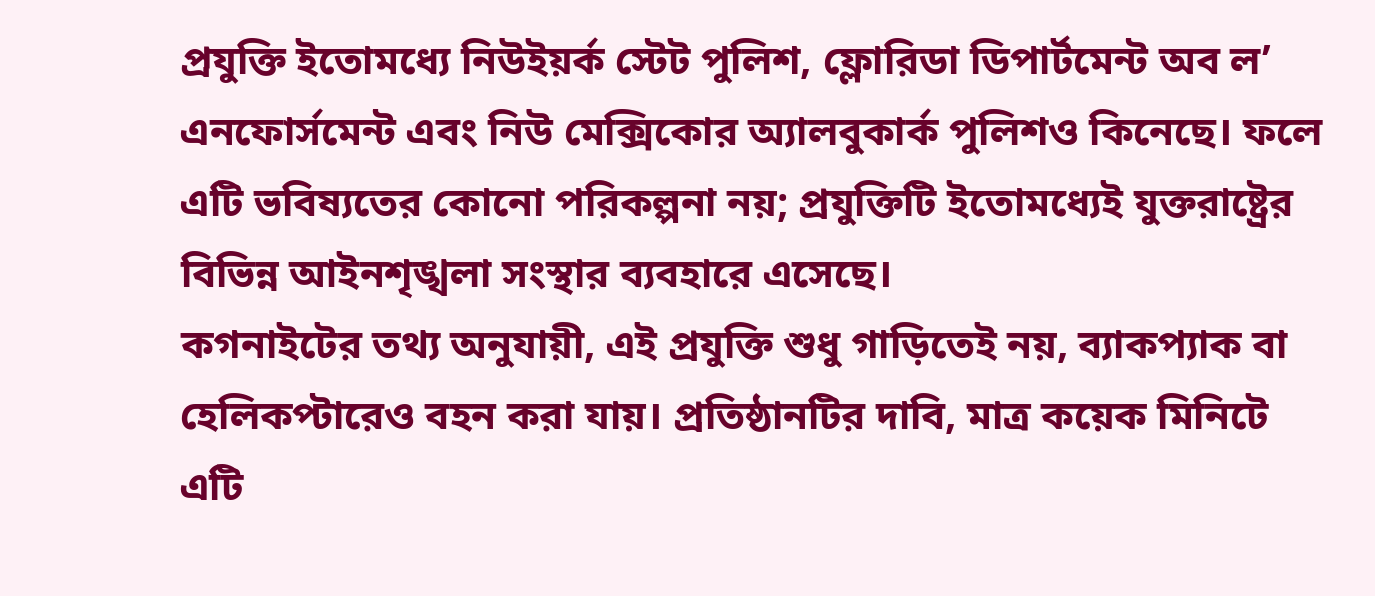প্রযুক্তি ইতোমধ্যে নিউইয়র্ক স্টেট পুলিশ, ফ্লোরিডা ডিপার্টমেন্ট অব ল’ এনফোর্সমেন্ট এবং নিউ মেক্সিকোর অ্যালবুকার্ক পুলিশও কিনেছে। ফলে এটি ভবিষ্যতের কোনো পরিকল্পনা নয়; প্রযুক্তিটি ইতোমধ্যেই যুক্তরাষ্ট্রের বিভিন্ন আইনশৃঙ্খলা সংস্থার ব্যবহারে এসেছে।
কগনাইটের তথ্য অনুযায়ী, এই প্রযুক্তি শুধু গাড়িতেই নয়, ব্যাকপ্যাক বা হেলিকপ্টারেও বহন করা যায়। প্রতিষ্ঠানটির দাবি, মাত্র কয়েক মিনিটে এটি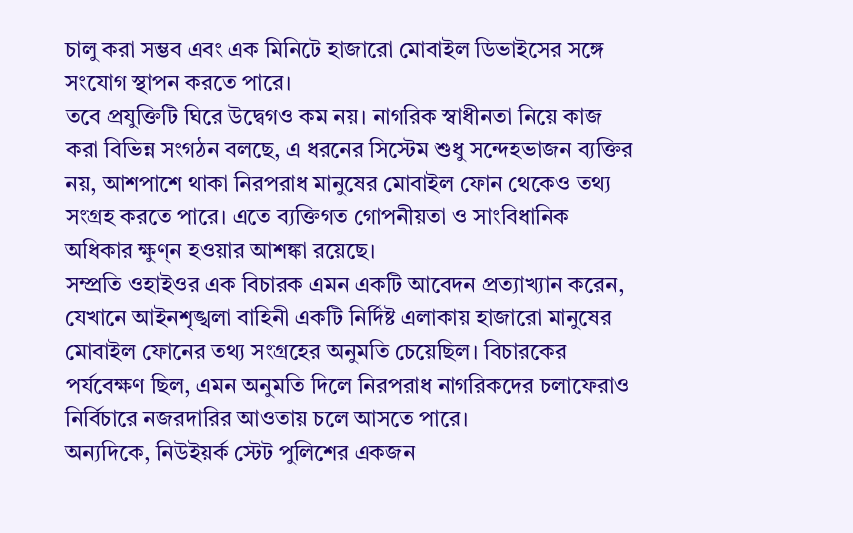চালু করা সম্ভব এবং এক মিনিটে হাজারো মোবাইল ডিভাইসের সঙ্গে সংযোগ স্থাপন করতে পারে।
তবে প্রযুক্তিটি ঘিরে উদ্বেগও কম নয়। নাগরিক স্বাধীনতা নিয়ে কাজ করা বিভিন্ন সংগঠন বলছে, এ ধরনের সিস্টেম শুধু সন্দেহভাজন ব্যক্তির নয়, আশপাশে থাকা নিরপরাধ মানুষের মোবাইল ফোন থেকেও তথ্য সংগ্রহ করতে পারে। এতে ব্যক্তিগত গোপনীয়তা ও সাংবিধানিক অধিকার ক্ষুণ্ন হওয়ার আশঙ্কা রয়েছে।
সম্প্রতি ওহাইওর এক বিচারক এমন একটি আবেদন প্রত্যাখ্যান করেন, যেখানে আইনশৃঙ্খলা বাহিনী একটি নির্দিষ্ট এলাকায় হাজারো মানুষের মোবাইল ফোনের তথ্য সংগ্রহের অনুমতি চেয়েছিল। বিচারকের পর্যবেক্ষণ ছিল, এমন অনুমতি দিলে নিরপরাধ নাগরিকদের চলাফেরাও নির্বিচারে নজরদারির আওতায় চলে আসতে পারে।
অন্যদিকে, নিউইয়র্ক স্টেট পুলিশের একজন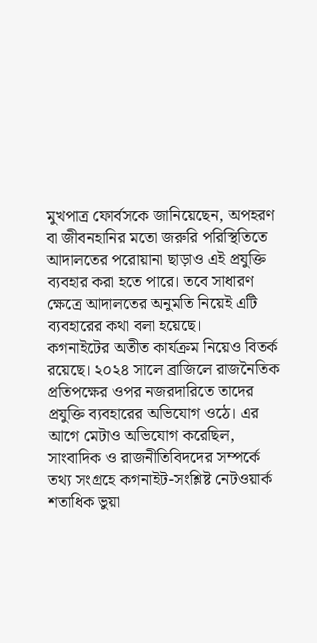মুখপাত্র ফোর্বসকে জানিয়েছেন, অপহরণ বা জীবনহানির মতো জরুরি পরিস্থিতিতে আদালতের পরোয়ানা ছাড়াও এই প্রযুক্তি ব্যবহার করা হতে পারে। তবে সাধারণ ক্ষেত্রে আদালতের অনুমতি নিয়েই এটি ব্যবহারের কথা বলা হয়েছে।
কগনাইটের অতীত কার্যক্রম নিয়েও বিতর্ক রয়েছে। ২০২৪ সালে ব্রাজিলে রাজনৈতিক প্রতিপক্ষের ওপর নজরদারিতে তাদের প্রযুক্তি ব্যবহারের অভিযোগ ওঠে। এর আগে মেটাও অভিযোগ করেছিল, সাংবাদিক ও রাজনীতিবিদদের সম্পর্কে তথ্য সংগ্রহে কগনাইট-সংশ্লিষ্ট নেটওয়ার্ক শতাধিক ভুয়া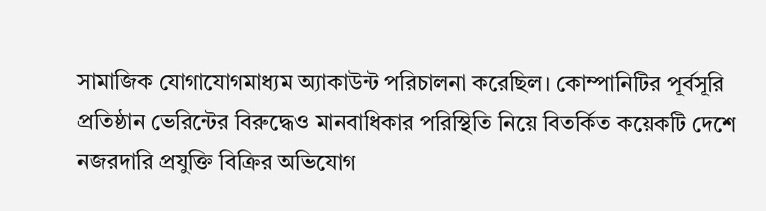সামাজিক যোগাযোগমাধ্যম অ্যাকাউন্ট পরিচালনা করেছিল। কোম্পানিটির পূর্বসূরি প্রতিষ্ঠান ভেরিন্টের বিরুদ্ধেও মানবাধিকার পরিস্থিতি নিয়ে বিতর্কিত কয়েকটি দেশে নজরদারি প্রযুক্তি বিক্রির অভিযোগ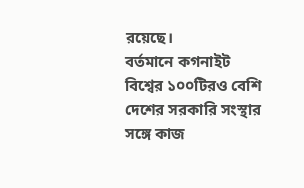রয়েছে।
বর্তমানে কগনাইট বিশ্বের ১০০টিরও বেশি দেশের সরকারি সংস্থার সঙ্গে কাজ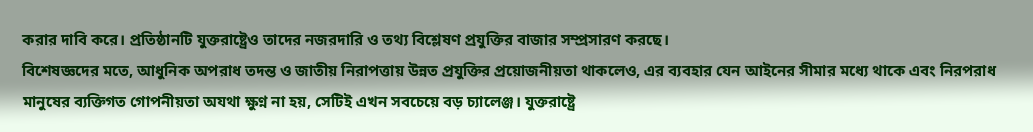করার দাবি করে। প্রতিষ্ঠানটি যুক্তরাষ্ট্রেও তাদের নজরদারি ও তথ্য বিশ্লেষণ প্রযুক্তির বাজার সম্প্রসারণ করছে।
বিশেষজ্ঞদের মতে, আধুনিক অপরাধ তদন্ত ও জাতীয় নিরাপত্তায় উন্নত প্রযুক্তির প্রয়োজনীয়তা থাকলেও, এর ব্যবহার যেন আইনের সীমার মধ্যে থাকে এবং নিরপরাধ মানুষের ব্যক্তিগত গোপনীয়তা অযথা ক্ষুণ্ন না হয়, সেটিই এখন সবচেয়ে বড় চ্যালেঞ্জ। যুক্তরাষ্ট্রে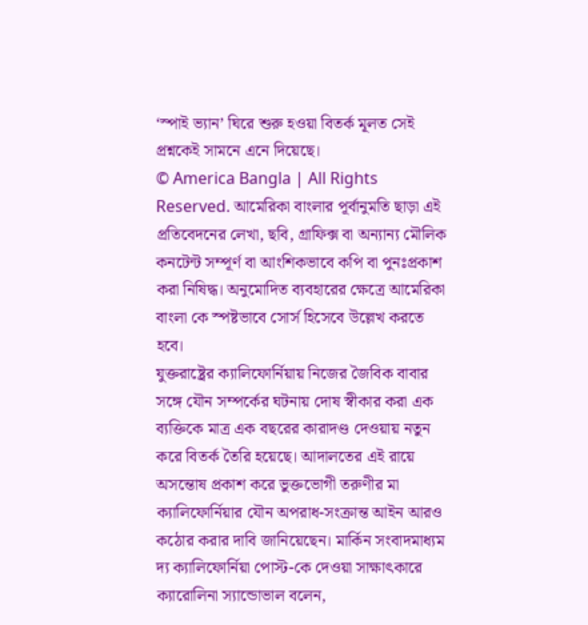‘স্পাই ভ্যান’ ঘিরে শুরু হওয়া বিতর্ক মূলত সেই প্রশ্নকেই সামনে এনে দিয়েছে।
© America Bangla | All Rights Reserved. আমেরিকা বাংলার পূর্বানুমতি ছাড়া এই প্রতিবেদনের লেখা, ছবি, গ্রাফিক্স বা অন্যান্য মৌলিক কনটেন্ট সম্পূর্ণ বা আংশিকভাবে কপি বা পুনঃপ্রকাশ করা নিষিদ্ধ। অনুমোদিত ব্যবহারের ক্ষেত্রে আমেরিকা বাংলা কে স্পষ্টভাবে সোর্স হিসেবে উল্লেখ করতে হবে।
যুক্তরাষ্ট্রের ক্যালিফোর্নিয়ায় নিজের জৈবিক বাবার সঙ্গে যৌন সম্পর্কের ঘটনায় দোষ স্বীকার করা এক ব্যক্তিকে মাত্র এক বছরের কারাদণ্ড দেওয়ায় নতুন করে বিতর্ক তৈরি হয়েছে। আদালতের এই রায়ে অসন্তোষ প্রকাশ করে ভুক্তভোগী তরুণীর মা ক্যালিফোর্নিয়ার যৌন অপরাধ-সংক্রান্ত আইন আরও কঠোর করার দাবি জানিয়েছেন। মার্কিন সংবাদমাধ্যম দ্য ক্যালিফোর্নিয়া পোস্ট-কে দেওয়া সাক্ষাৎকারে ক্যারোলিনা স্যান্ডোভাল বলেন,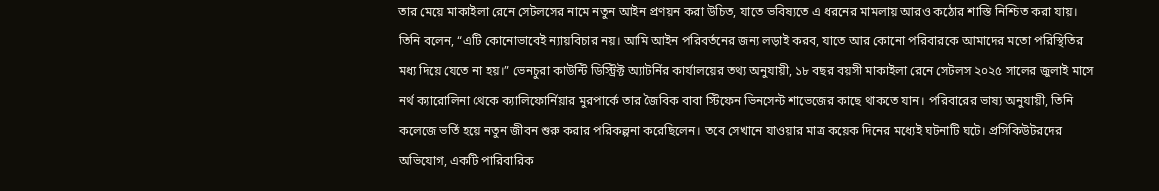তার মেয়ে মাকাইলা রেনে সেটলসের নামে নতুন আইন প্রণয়ন করা উচিত, যাতে ভবিষ্যতে এ ধরনের মামলায় আরও কঠোর শাস্তি নিশ্চিত করা যায়। তিনি বলেন, “এটি কোনোভাবেই ন্যায়বিচার নয়। আমি আইন পরিবর্তনের জন্য লড়াই করব, যাতে আর কোনো পরিবারকে আমাদের মতো পরিস্থিতির মধ্য দিয়ে যেতে না হয়।” ভেনচুরা কাউন্টি ডিস্ট্রিক্ট অ্যাটর্নির কার্যালয়ের তথ্য অনুযায়ী, ১৮ বছর বয়সী মাকাইলা রেনে সেটলস ২০২৫ সালের জুলাই মাসে নর্থ ক্যারোলিনা থেকে ক্যালিফোর্নিয়ার মুরপার্কে তার জৈবিক বাবা স্টিফেন ভিনসেন্ট শাভেজের কাছে থাকতে যান। পরিবারের ভাষ্য অনুযায়ী, তিনি কলেজে ভর্তি হয়ে নতুন জীবন শুরু করার পরিকল্পনা করেছিলেন। তবে সেখানে যাওয়ার মাত্র কয়েক দিনের মধ্যেই ঘটনাটি ঘটে। প্রসিকিউটরদের অভিযোগ, একটি পারিবারিক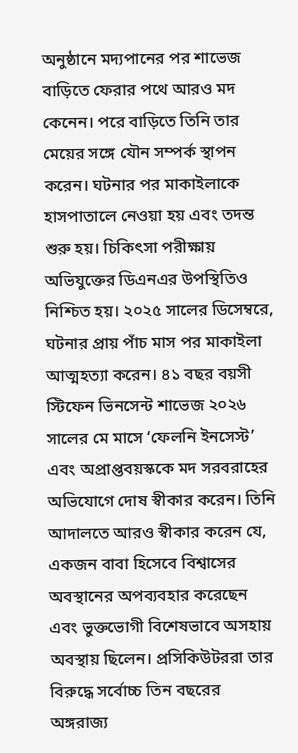অনুষ্ঠানে মদ্যপানের পর শাভেজ বাড়িতে ফেরার পথে আরও মদ কেনেন। পরে বাড়িতে তিনি তার মেয়ের সঙ্গে যৌন সম্পর্ক স্থাপন করেন। ঘটনার পর মাকাইলাকে হাসপাতালে নেওয়া হয় এবং তদন্ত শুরু হয়। চিকিৎসা পরীক্ষায় অভিযুক্তের ডিএনএর উপস্থিতিও নিশ্চিত হয়। ২০২৫ সালের ডিসেম্বরে, ঘটনার প্রায় পাঁচ মাস পর মাকাইলা আত্মহত্যা করেন। ৪১ বছর বয়সী স্টিফেন ভিনসেন্ট শাভেজ ২০২৬ সালের মে মাসে ‘ফেলনি ইনসেস্ট’ এবং অপ্রাপ্তবয়স্ককে মদ সরবরাহের অভিযোগে দোষ স্বীকার করেন। তিনি আদালতে আরও স্বীকার করেন যে, একজন বাবা হিসেবে বিশ্বাসের অবস্থানের অপব্যবহার করেছেন এবং ভুক্তভোগী বিশেষভাবে অসহায় অবস্থায় ছিলেন। প্রসিকিউটররা তার বিরুদ্ধে সর্বোচ্চ তিন বছরের অঙ্গরাজ্য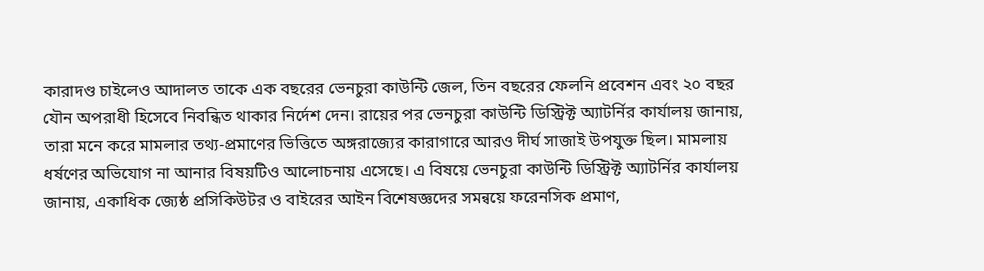কারাদণ্ড চাইলেও আদালত তাকে এক বছরের ভেনচুরা কাউন্টি জেল, তিন বছরের ফেলনি প্রবেশন এবং ২০ বছর যৌন অপরাধী হিসেবে নিবন্ধিত থাকার নির্দেশ দেন। রায়ের পর ভেনচুরা কাউন্টি ডিস্ট্রিক্ট অ্যাটর্নির কার্যালয় জানায়, তারা মনে করে মামলার তথ্য-প্রমাণের ভিত্তিতে অঙ্গরাজ্যের কারাগারে আরও দীর্ঘ সাজাই উপযুক্ত ছিল। মামলায় ধর্ষণের অভিযোগ না আনার বিষয়টিও আলোচনায় এসেছে। এ বিষয়ে ভেনচুরা কাউন্টি ডিস্ট্রিক্ট অ্যাটর্নির কার্যালয় জানায়, একাধিক জ্যেষ্ঠ প্রসিকিউটর ও বাইরের আইন বিশেষজ্ঞদের সমন্বয়ে ফরেনসিক প্রমাণ,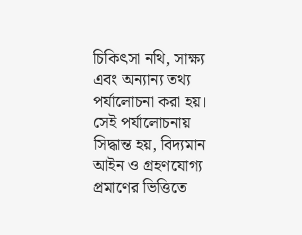চিকিৎসা নথি, সাক্ষ্য এবং অন্যান্য তথ্য পর্যালোচনা করা হয়। সেই পর্যালোচনায় সিদ্ধান্ত হয়, বিদ্যমান আইন ও গ্রহণযোগ্য প্রমাণের ভিত্তিতে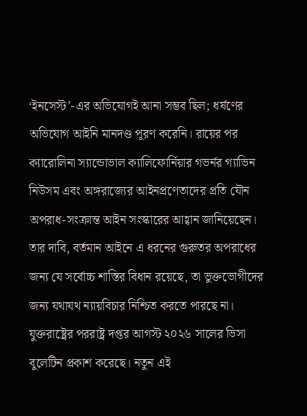‘ইনসেস্ট’-এর অভিযোগই আনা সম্ভব ছিল; ধর্ষণের অভিযোগ আইনি মানদণ্ড পূরণ করেনি। রায়ের পর ক্যারোলিনা স্যান্ডোভাল ক্যালিফোর্নিয়ার গভর্নর গ্যাভিন নিউসম এবং অঙ্গরাজ্যের আইনপ্রণেতাদের প্রতি যৌন অপরাধ-সংক্রান্ত আইন সংস্কারের আহ্বান জানিয়েছেন। তার দাবি, বর্তমান আইনে এ ধরনের গুরুতর অপরাধের জন্য যে সর্বোচ্চ শাস্তির বিধান রয়েছে, তা ভুক্তভোগীদের জন্য যথাযথ ন্যায়বিচার নিশ্চিত করতে পারছে না।
যুক্তরাষ্ট্রের পররাষ্ট্র দপ্তর আগস্ট ২০২৬ সালের ভিসা বুলেটিন প্রকাশ করেছে। নতুন এই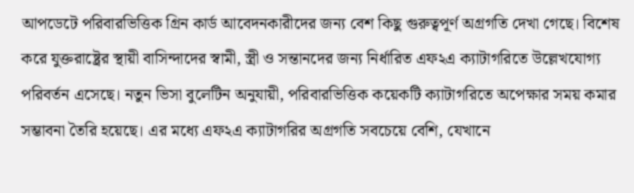আপডেটে পরিবারভিত্তিক গ্রিন কার্ড আবেদনকারীদের জন্য বেশ কিছু গুরুত্বপূর্ণ অগ্রগতি দেখা গেছে। বিশেষ করে যুক্তরাষ্ট্রের স্থায়ী বাসিন্দাদের স্বামী, স্ত্রী ও সন্তানদের জন্য নির্ধারিত এফ২এ ক্যাটাগরিতে উল্লেখযোগ্য পরিবর্তন এসেছে। নতুন ভিসা বুলেটিন অনুযায়ী, পরিবারভিত্তিক কয়েকটি ক্যাটাগরিতে অপেক্ষার সময় কমার সম্ভাবনা তৈরি হয়েছে। এর মধ্যে এফ২এ ক্যাটাগরির অগ্রগতি সবচেয়ে বেশি, যেখানে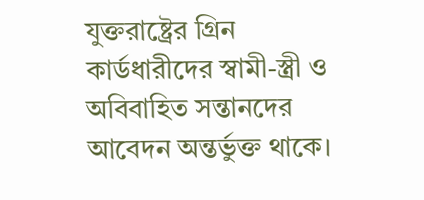যুক্তরাষ্ট্রের গ্রিন কার্ডধারীদের স্বামী-স্ত্রী ও অবিবাহিত সন্তানদের আবেদন অন্তর্ভুক্ত থাকে।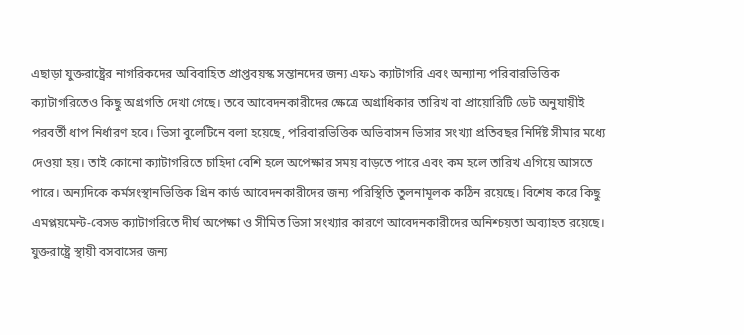এছাড়া যুক্তরাষ্ট্রের নাগরিকদের অবিবাহিত প্রাপ্তবয়স্ক সন্তানদের জন্য এফ১ ক্যাটাগরি এবং অন্যান্য পরিবারভিত্তিক ক্যাটাগরিতেও কিছু অগ্রগতি দেখা গেছে। তবে আবেদনকারীদের ক্ষেত্রে অগ্রাধিকার তারিখ বা প্রায়োরিটি ডেট অনুযায়ীই পরবর্তী ধাপ নির্ধারণ হবে। ভিসা বুলেটিনে বলা হয়েছে, পরিবারভিত্তিক অভিবাসন ভিসার সংখ্যা প্রতিবছর নির্দিষ্ট সীমার মধ্যে দেওয়া হয়। তাই কোনো ক্যাটাগরিতে চাহিদা বেশি হলে অপেক্ষার সময় বাড়তে পারে এবং কম হলে তারিখ এগিয়ে আসতে পারে। অন্যদিকে কর্মসংস্থানভিত্তিক গ্রিন কার্ড আবেদনকারীদের জন্য পরিস্থিতি তুলনামূলক কঠিন রয়েছে। বিশেষ করে কিছু এমপ্লয়মেন্ট-বেসড ক্যাটাগরিতে দীর্ঘ অপেক্ষা ও সীমিত ভিসা সংখ্যার কারণে আবেদনকারীদের অনিশ্চয়তা অব্যাহত রয়েছে। যুক্তরাষ্ট্রে স্থায়ী বসবাসের জন্য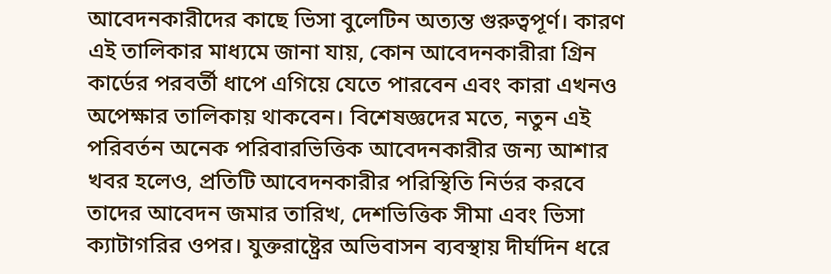আবেদনকারীদের কাছে ভিসা বুলেটিন অত্যন্ত গুরুত্বপূর্ণ। কারণ এই তালিকার মাধ্যমে জানা যায়, কোন আবেদনকারীরা গ্রিন কার্ডের পরবর্তী ধাপে এগিয়ে যেতে পারবেন এবং কারা এখনও অপেক্ষার তালিকায় থাকবেন। বিশেষজ্ঞদের মতে, নতুন এই পরিবর্তন অনেক পরিবারভিত্তিক আবেদনকারীর জন্য আশার খবর হলেও, প্রতিটি আবেদনকারীর পরিস্থিতি নির্ভর করবে তাদের আবেদন জমার তারিখ, দেশভিত্তিক সীমা এবং ভিসা ক্যাটাগরির ওপর। যুক্তরাষ্ট্রের অভিবাসন ব্যবস্থায় দীর্ঘদিন ধরে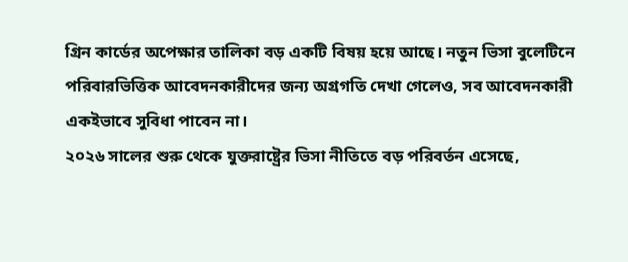গ্রিন কার্ডের অপেক্ষার তালিকা বড় একটি বিষয় হয়ে আছে। নতুন ভিসা বুলেটিনে পরিবারভিত্তিক আবেদনকারীদের জন্য অগ্রগতি দেখা গেলেও, সব আবেদনকারী একইভাবে সুবিধা পাবেন না।
২০২৬ সালের শুরু থেকে যুক্তরাষ্ট্রের ভিসা নীতিতে বড় পরিবর্তন এসেছে,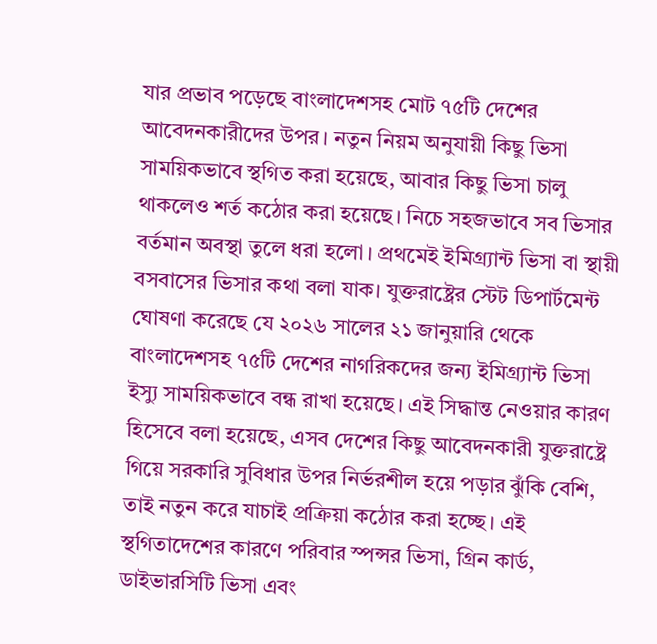যার প্রভাব পড়েছে বাংলাদেশসহ মোট ৭৫টি দেশের আবেদনকারীদের উপর। নতুন নিয়ম অনুযায়ী কিছু ভিসা সাময়িকভাবে স্থগিত করা হয়েছে, আবার কিছু ভিসা চালু থাকলেও শর্ত কঠোর করা হয়েছে। নিচে সহজভাবে সব ভিসার বর্তমান অবস্থা তুলে ধরা হলো। প্রথমেই ইমিগ্র্যান্ট ভিসা বা স্থায়ী বসবাসের ভিসার কথা বলা যাক। যুক্তরাষ্ট্রের স্টেট ডিপার্টমেন্ট ঘোষণা করেছে যে ২০২৬ সালের ২১ জানুয়ারি থেকে বাংলাদেশসহ ৭৫টি দেশের নাগরিকদের জন্য ইমিগ্র্যান্ট ভিসা ইস্যু সাময়িকভাবে বন্ধ রাখা হয়েছে। এই সিদ্ধান্ত নেওয়ার কারণ হিসেবে বলা হয়েছে, এসব দেশের কিছু আবেদনকারী যুক্তরাষ্ট্রে গিয়ে সরকারি সুবিধার উপর নির্ভরশীল হয়ে পড়ার ঝুঁকি বেশি, তাই নতুন করে যাচাই প্রক্রিয়া কঠোর করা হচ্ছে। এই স্থগিতাদেশের কারণে পরিবার স্পন্সর ভিসা, গ্রিন কার্ড, ডাইভারসিটি ভিসা এবং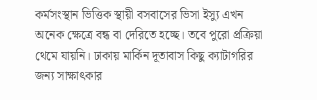কর্মসংস্থান ভিত্তিক স্থায়ী বসবাসের ভিসা ইস্যু এখন অনেক ক্ষেত্রে বন্ধ বা দেরিতে হচ্ছে। তবে পুরো প্রক্রিয়া থেমে যায়নি। ঢাকায় মার্কিন দূতাবাস কিছু ক্যাটাগরির জন্য সাক্ষাৎকার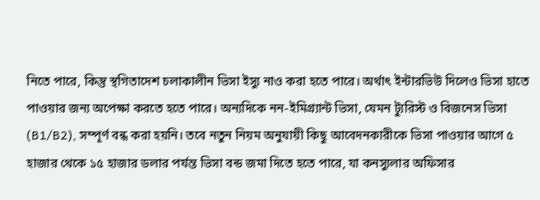নিতে পারে, কিন্তু স্থগিতাদেশ চলাকালীন ভিসা ইস্যু নাও করা হতে পারে। অর্থাৎ ইন্টারভিউ দিলেও ভিসা হাতে পাওয়ার জন্য অপেক্ষা করতে হতে পারে। অন্যদিকে নন-ইমিগ্র্যান্ট ভিসা, যেমন ট্যুরিস্ট ও বিজনেস ভিসা (B1/B2), সম্পূর্ণ বন্ধ করা হয়নি। তবে নতুন নিয়ম অনুযায়ী কিছু আবেদনকারীকে ভিসা পাওয়ার আগে ৫ হাজার থেকে ১৫ হাজার ডলার পর্যন্ত ভিসা বন্ড জমা দিতে হতে পারে, যা কনস্যুলার অফিসার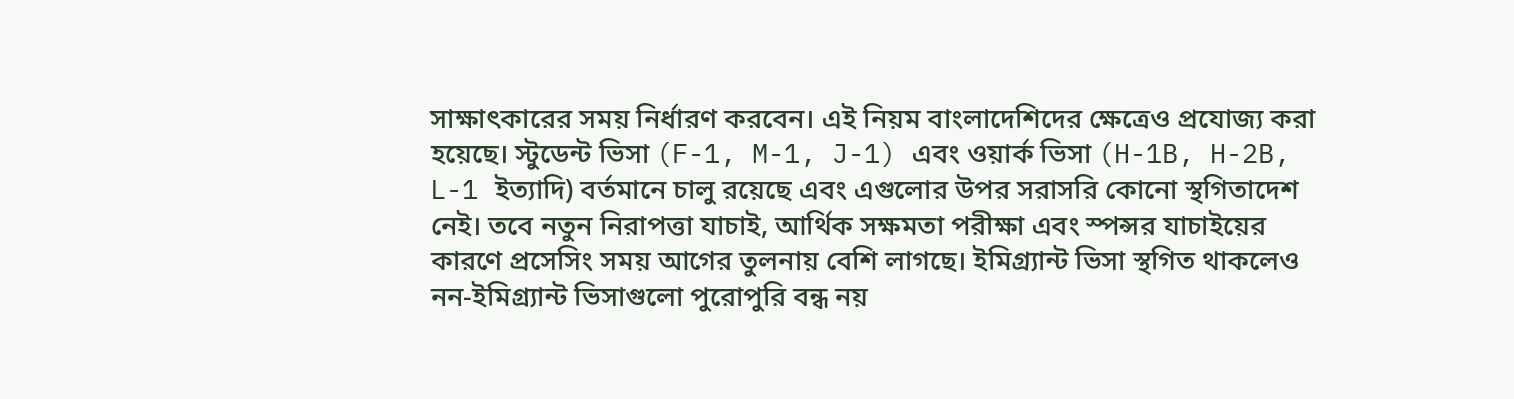সাক্ষাৎকারের সময় নির্ধারণ করবেন। এই নিয়ম বাংলাদেশিদের ক্ষেত্রেও প্রযোজ্য করা হয়েছে। স্টুডেন্ট ভিসা (F-1, M-1, J-1) এবং ওয়ার্ক ভিসা (H-1B, H-2B, L-1 ইত্যাদি) বর্তমানে চালু রয়েছে এবং এগুলোর উপর সরাসরি কোনো স্থগিতাদেশ নেই। তবে নতুন নিরাপত্তা যাচাই, আর্থিক সক্ষমতা পরীক্ষা এবং স্পন্সর যাচাইয়ের কারণে প্রসেসিং সময় আগের তুলনায় বেশি লাগছে। ইমিগ্র্যান্ট ভিসা স্থগিত থাকলেও নন-ইমিগ্র্যান্ট ভিসাগুলো পুরোপুরি বন্ধ নয়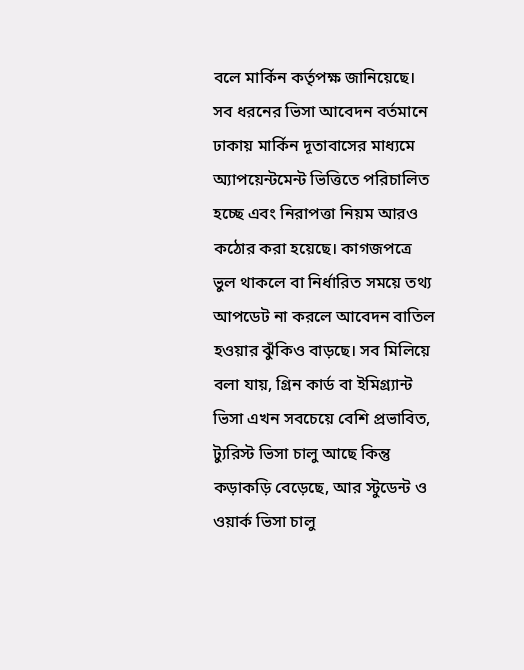বলে মার্কিন কর্তৃপক্ষ জানিয়েছে। সব ধরনের ভিসা আবেদন বর্তমানে ঢাকায় মার্কিন দূতাবাসের মাধ্যমে অ্যাপয়েন্টমেন্ট ভিত্তিতে পরিচালিত হচ্ছে এবং নিরাপত্তা নিয়ম আরও কঠোর করা হয়েছে। কাগজপত্রে ভুল থাকলে বা নির্ধারিত সময়ে তথ্য আপডেট না করলে আবেদন বাতিল হওয়ার ঝুঁকিও বাড়ছে। সব মিলিয়ে বলা যায়, গ্রিন কার্ড বা ইমিগ্র্যান্ট ভিসা এখন সবচেয়ে বেশি প্রভাবিত, ট্যুরিস্ট ভিসা চালু আছে কিন্তু কড়াকড়ি বেড়েছে, আর স্টুডেন্ট ও ওয়ার্ক ভিসা চালু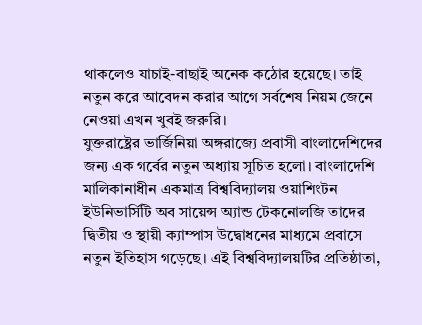থাকলেও যাচাই-বাছাই অনেক কঠোর হয়েছে। তাই নতুন করে আবেদন করার আগে সর্বশেষ নিয়ম জেনে নেওয়া এখন খুবই জরুরি।
যুক্তরাষ্ট্রের ভার্জিনিয়া অঙ্গরাজ্যে প্রবাসী বাংলাদেশিদের জন্য এক গর্বের নতুন অধ্যায় সূচিত হলো। বাংলাদেশি মালিকানাধীন একমাত্র বিশ্ববিদ্যালয় ওয়াশিংটন ইউনিভার্সিটি অব সায়েন্স অ্যান্ড টেকনোলজি তাদের দ্বিতীয় ও স্থায়ী ক্যাম্পাস উদ্বোধনের মাধ্যমে প্রবাসে নতুন ইতিহাস গড়েছে। এই বিশ্ববিদ্যালয়টির প্রতিষ্ঠাতা,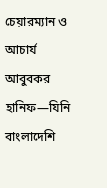চেয়ারম্যান ও আচার্য আবুবকর হানিফ—যিনি বাংলাদেশি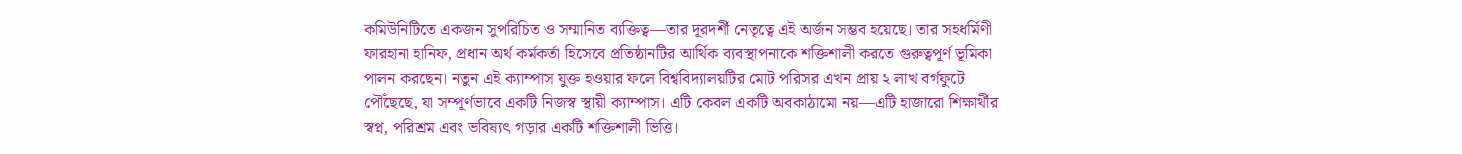কমিউনিটিতে একজন সুপরিচিত ও সম্মানিত ব্যক্তিত্ব—তার দূরদর্শী নেতৃত্বে এই অর্জন সম্ভব হয়েছে। তার সহধর্মিণী ফারহানা হানিফ, প্রধান অর্থ কর্মকর্তা হিসেবে প্রতিষ্ঠানটির আর্থিক ব্যবস্থাপনাকে শক্তিশালী করতে গুরুত্বপূর্ণ ভূমিকা পালন করছেন। নতুন এই ক্যাম্পাস যুক্ত হওয়ার ফলে বিশ্ববিদ্যালয়টির মোট পরিসর এখন প্রায় ২ লাখ বর্গফুটে পৌঁছেছে, যা সম্পূর্ণভাবে একটি নিজস্ব স্থায়ী ক্যাম্পাস। এটি কেবল একটি অবকাঠামো নয়—এটি হাজারো শিক্ষার্থীর স্বপ্ন, পরিশ্রম এবং ভবিষ্যৎ গড়ার একটি শক্তিশালী ভিত্তি।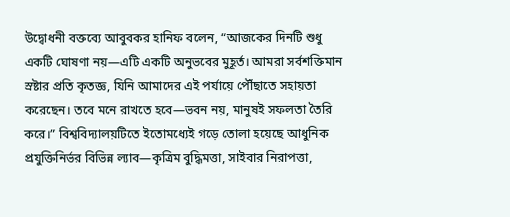উদ্বোধনী বক্তব্যে আবুবকর হানিফ বলেন, “আজকের দিনটি শুধু একটি ঘোষণা নয়—এটি একটি অনুভবের মুহূর্ত। আমরা সর্বশক্তিমান স্রষ্টার প্রতি কৃতজ্ঞ, যিনি আমাদের এই পর্যায়ে পৌঁছাতে সহায়তা করেছেন। তবে মনে রাখতে হবে—ভবন নয়, মানুষই সফলতা তৈরি করে।” বিশ্ববিদ্যালয়টিতে ইতোমধ্যেই গড়ে তোলা হয়েছে আধুনিক প্রযুক্তিনির্ভর বিভিন্ন ল্যাব—কৃত্রিম বুদ্ধিমত্তা, সাইবার নিরাপত্তা,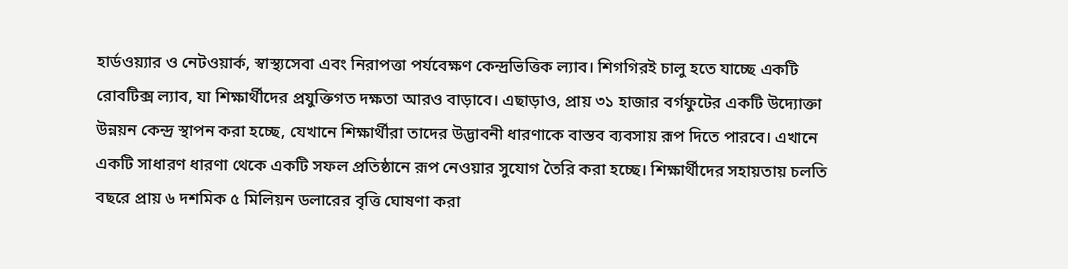হার্ডওয়্যার ও নেটওয়ার্ক, স্বাস্থ্যসেবা এবং নিরাপত্তা পর্যবেক্ষণ কেন্দ্রভিত্তিক ল্যাব। শিগগিরই চালু হতে যাচ্ছে একটি রোবটিক্স ল্যাব, যা শিক্ষার্থীদের প্রযুক্তিগত দক্ষতা আরও বাড়াবে। এছাড়াও, প্রায় ৩১ হাজার বর্গফুটের একটি উদ্যোক্তা উন্নয়ন কেন্দ্র স্থাপন করা হচ্ছে, যেখানে শিক্ষার্থীরা তাদের উদ্ভাবনী ধারণাকে বাস্তব ব্যবসায় রূপ দিতে পারবে। এখানে একটি সাধারণ ধারণা থেকে একটি সফল প্রতিষ্ঠানে রূপ নেওয়ার সুযোগ তৈরি করা হচ্ছে। শিক্ষার্থীদের সহায়তায় চলতি বছরে প্রায় ৬ দশমিক ৫ মিলিয়ন ডলারের বৃত্তি ঘোষণা করা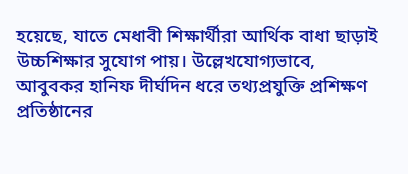হয়েছে, যাতে মেধাবী শিক্ষার্থীরা আর্থিক বাধা ছাড়াই উচ্চশিক্ষার সুযোগ পায়। উল্লেখযোগ্যভাবে, আবুবকর হানিফ দীর্ঘদিন ধরে তথ্যপ্রযুক্তি প্রশিক্ষণ প্রতিষ্ঠানের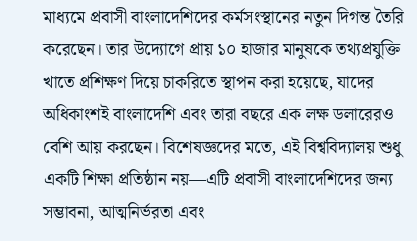মাধ্যমে প্রবাসী বাংলাদেশিদের কর্মসংস্থানের নতুন দিগন্ত তৈরি করেছেন। তার উদ্যোগে প্রায় ১০ হাজার মানুষকে তথ্যপ্রযুক্তি খাতে প্রশিক্ষণ দিয়ে চাকরিতে স্থাপন করা হয়েছে, যাদের অধিকাংশই বাংলাদেশি এবং তারা বছরে এক লক্ষ ডলারেরও বেশি আয় করছেন। বিশেষজ্ঞদের মতে, এই বিশ্ববিদ্যালয় শুধু একটি শিক্ষা প্রতিষ্ঠান নয়—এটি প্রবাসী বাংলাদেশিদের জন্য সম্ভাবনা, আত্মনির্ভরতা এবং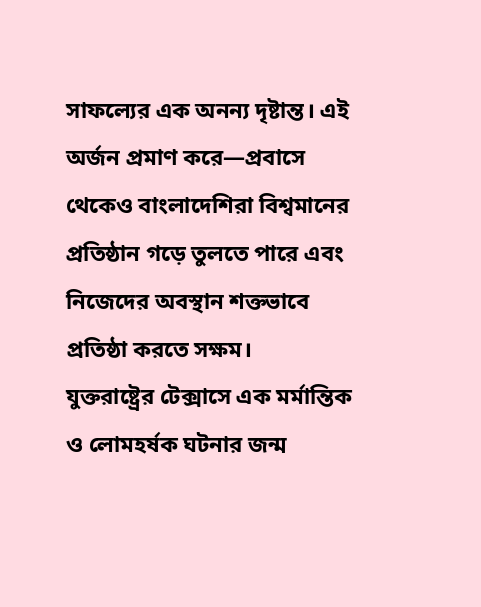সাফল্যের এক অনন্য দৃষ্টান্ত। এই অর্জন প্রমাণ করে—প্রবাসে থেকেও বাংলাদেশিরা বিশ্বমানের প্রতিষ্ঠান গড়ে তুলতে পারে এবং নিজেদের অবস্থান শক্তভাবে প্রতিষ্ঠা করতে সক্ষম।
যুক্তরাষ্ট্রের টেক্সাসে এক মর্মান্তিক ও লোমহর্ষক ঘটনার জন্ম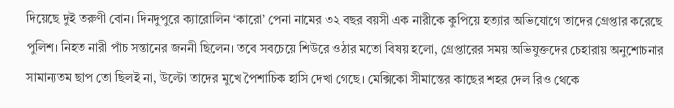দিয়েছে দুই তরুণী বোন। দিনদুপুরে ক্যারোলিন ‘কারো’ পেনা নামের ৩২ বছর বয়সী এক নারীকে কুপিয়ে হত্যার অভিযোগে তাদের গ্রেপ্তার করেছে পুলিশ। নিহত নারী পাঁচ সন্তানের জননী ছিলেন। তবে সবচেয়ে শিউরে ওঠার মতো বিষয় হলো, গ্রেপ্তারের সময় অভিযুক্তদের চেহারায় অনুশোচনার সামান্যতম ছাপ তো ছিলই না, উল্টো তাদের মুখে পৈশাচিক হাসি দেখা গেছে। মেক্সিকো সীমান্তের কাছের শহর দেল রিও থেকে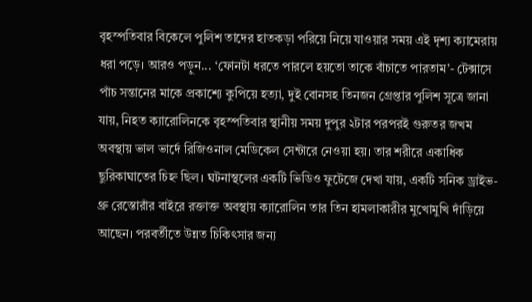বৃহস্পতিবার বিকেলে পুলিশ তাদের হাতকড়া পরিয়ে নিয়ে যাওয়ার সময় এই দৃশ্য ক্যামেরায় ধরা পড়ে। আরও পড়ুন... ‘ফোনটা ধরতে পারলে হয়তো তাকে বাঁচাতে পারতাম’- টেক্সাসে পাঁচ সন্তানের মাকে প্রকাশ্যে কুপিয়ে হত্যা, দুই বোনসহ তিনজন গ্রেপ্তার পুলিশ সূত্রে জানা যায়, নিহত ক্যারোলিনকে বৃহস্পতিবার স্থানীয় সময় দুপুর ২টার পরপরই গুরুতর জখম অবস্থায় ভাল ভার্দে রিজিওনাল মেডিকেল সেন্টারে নেওয়া হয়। তার শরীরে একাধিক ছুরিকাঘাতের চিহ্ন ছিল। ঘটনাস্থলের একটি ভিডিও ফুটেজে দেখা যায়, একটি সনিক ড্রাইভ-থ্রু রেস্তোরাঁর বাইরে রক্তাক্ত অবস্থায় ক্যারোলিন তার তিন হামলাকারীর মুখোমুখি দাঁড়িয়ে আছেন। পরবর্তীতে উন্নত চিকিৎসার জন্য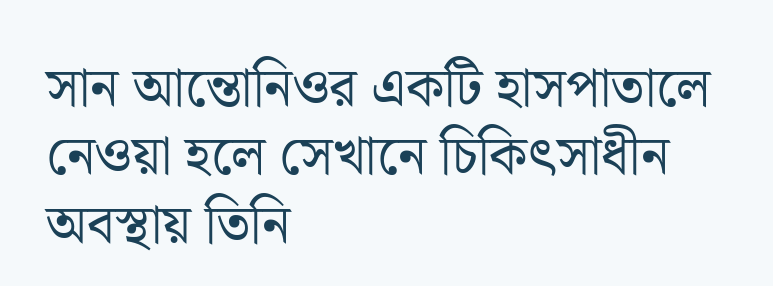সান আন্তোনিওর একটি হাসপাতালে নেওয়া হলে সেখানে চিকিৎসাধীন অবস্থায় তিনি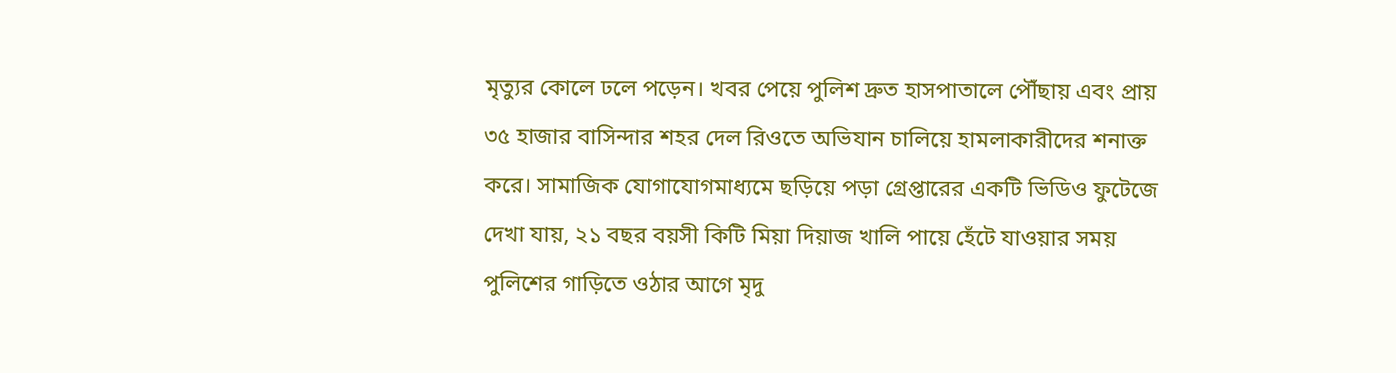মৃত্যুর কোলে ঢলে পড়েন। খবর পেয়ে পুলিশ দ্রুত হাসপাতালে পৌঁছায় এবং প্রায় ৩৫ হাজার বাসিন্দার শহর দেল রিওতে অভিযান চালিয়ে হামলাকারীদের শনাক্ত করে। সামাজিক যোগাযোগমাধ্যমে ছড়িয়ে পড়া গ্রেপ্তারের একটি ভিডিও ফুটেজে দেখা যায়, ২১ বছর বয়সী কিটি মিয়া দিয়াজ খালি পায়ে হেঁটে যাওয়ার সময় পুলিশের গাড়িতে ওঠার আগে মৃদু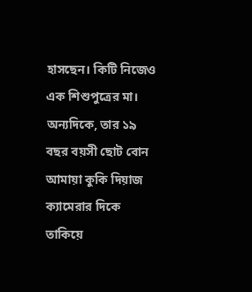হাসছেন। কিটি নিজেও এক শিশুপুত্রের মা। অন্যদিকে, তার ১৯ বছর বয়সী ছোট বোন আমায়া কুকি দিয়াজ ক্যামেরার দিকে তাকিয়ে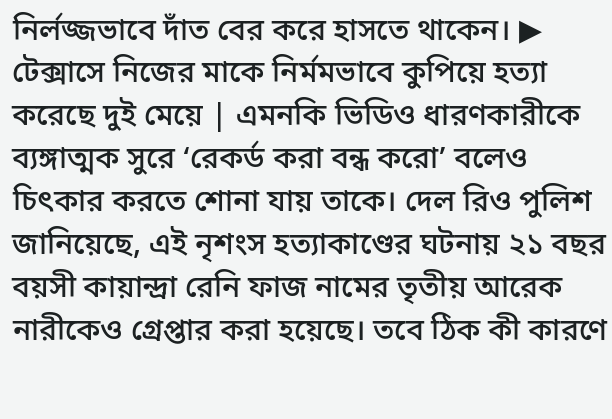নির্লজ্জভাবে দাঁত বের করে হাসতে থাকেন। ▶ টেক্সাসে নিজের মাকে নির্মমভাবে কুপিয়ে হত্যা করেছে দুই মেয়ে | এমনকি ভিডিও ধারণকারীকে ব্যঙ্গাত্মক সুরে ‘রেকর্ড করা বন্ধ করো’ বলেও চিৎকার করতে শোনা যায় তাকে। দেল রিও পুলিশ জানিয়েছে, এই নৃশংস হত্যাকাণ্ডের ঘটনায় ২১ বছর বয়সী কায়ান্দ্রা রেনি ফাজ নামের তৃতীয় আরেক নারীকেও গ্রেপ্তার করা হয়েছে। তবে ঠিক কী কারণে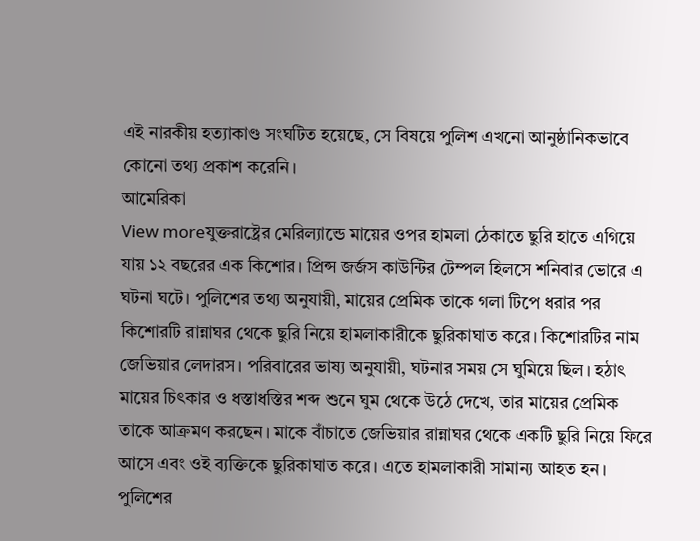এই নারকীয় হত্যাকাণ্ড সংঘটিত হয়েছে, সে বিষয়ে পুলিশ এখনো আনুষ্ঠানিকভাবে কোনো তথ্য প্রকাশ করেনি।
আমেরিকা
View moreযুক্তরাষ্ট্রের মেরিল্যান্ডে মায়ের ওপর হামলা ঠেকাতে ছুরি হাতে এগিয়ে যায় ১২ বছরের এক কিশোর। প্রিন্স জর্জস কাউন্টির টেম্পল হিলসে শনিবার ভোরে এ ঘটনা ঘটে। পুলিশের তথ্য অনুযায়ী, মায়ের প্রেমিক তাকে গলা টিপে ধরার পর কিশোরটি রান্নাঘর থেকে ছুরি নিয়ে হামলাকারীকে ছুরিকাঘাত করে। কিশোরটির নাম জেভিয়ার লেদারস। পরিবারের ভাষ্য অনুযায়ী, ঘটনার সময় সে ঘুমিয়ে ছিল। হঠাৎ মায়ের চিৎকার ও ধস্তাধস্তির শব্দ শুনে ঘুম থেকে উঠে দেখে, তার মায়ের প্রেমিক তাকে আক্রমণ করছেন। মাকে বাঁচাতে জেভিয়ার রান্নাঘর থেকে একটি ছুরি নিয়ে ফিরে আসে এবং ওই ব্যক্তিকে ছুরিকাঘাত করে। এতে হামলাকারী সামান্য আহত হন। পুলিশের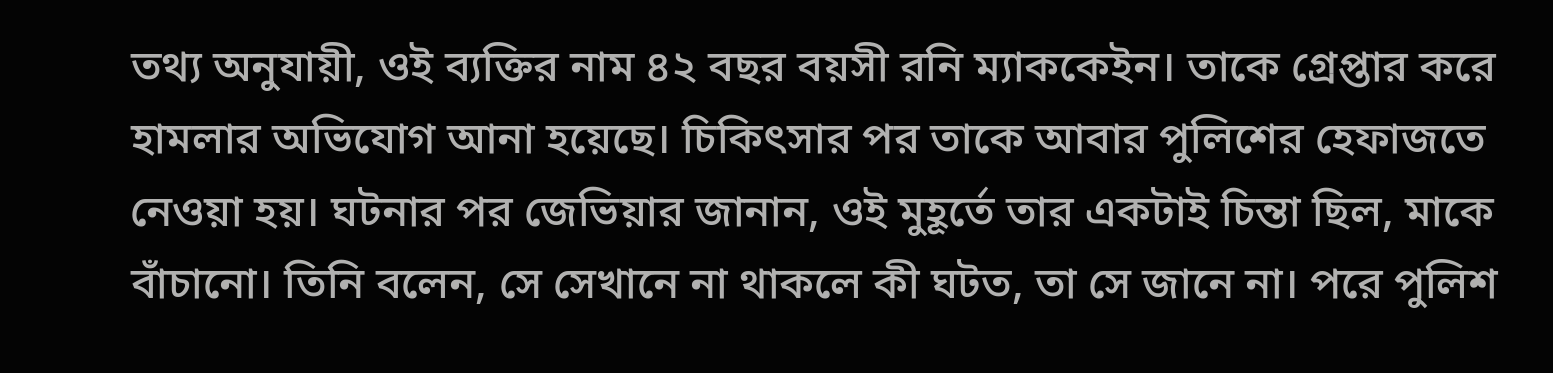তথ্য অনুযায়ী, ওই ব্যক্তির নাম ৪২ বছর বয়সী রনি ম্যাককেইন। তাকে গ্রেপ্তার করে হামলার অভিযোগ আনা হয়েছে। চিকিৎসার পর তাকে আবার পুলিশের হেফাজতে নেওয়া হয়। ঘটনার পর জেভিয়ার জানান, ওই মুহূর্তে তার একটাই চিন্তা ছিল, মাকে বাঁচানো। তিনি বলেন, সে সেখানে না থাকলে কী ঘটত, তা সে জানে না। পরে পুলিশ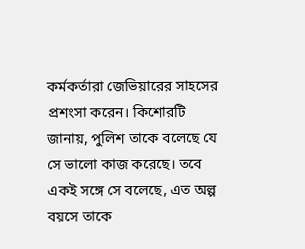কর্মকর্তারা জেভিয়ারের সাহসের প্রশংসা করেন। কিশোরটি জানায়, পুলিশ তাকে বলেছে যে সে ভালো কাজ করেছে। তবে একই সঙ্গে সে বলেছে, এত অল্প বয়সে তাকে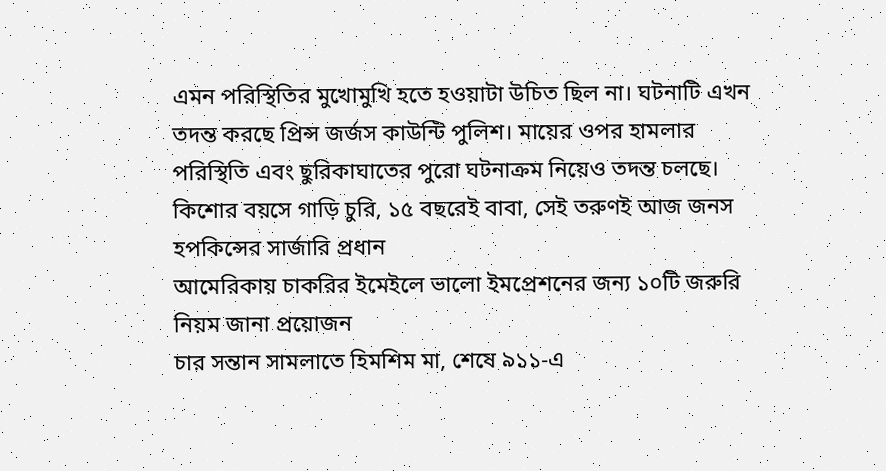এমন পরিস্থিতির মুখোমুখি হতে হওয়াটা উচিত ছিল না। ঘটনাটি এখন তদন্ত করছে প্রিন্স জর্জস কাউন্টি পুলিশ। মায়ের ওপর হামলার পরিস্থিতি এবং ছুরিকাঘাতের পুরো ঘটনাক্রম নিয়েও তদন্ত চলছে।
কিশোর বয়সে গাড়ি চুরি, ১৫ বছরেই বাবা, সেই তরুণই আজ জনস হপকিন্সের সার্জারি প্রধান
আমেরিকায় চাকরির ইমেইলে ভালো ইমপ্রেশনের জন্য ১০টি জরুরি নিয়ম জানা প্রয়োজন
চার সন্তান সামলাতে হিমশিম মা, শেষে ৯১১-এ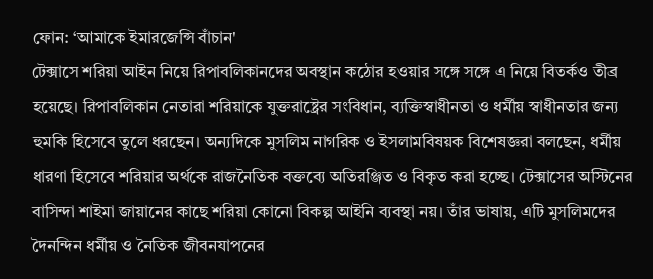ফোন: ‘আমাকে ইমারজেন্সি বাঁচান'
টেক্সাসে শরিয়া আইন নিয়ে রিপাবলিকানদের অবস্থান কঠোর হওয়ার সঙ্গে সঙ্গে এ নিয়ে বিতর্কও তীব্র হয়েছে। রিপাবলিকান নেতারা শরিয়াকে যুক্তরাষ্ট্রের সংবিধান, ব্যক্তিস্বাধীনতা ও ধর্মীয় স্বাধীনতার জন্য হুমকি হিসেবে তুলে ধরছেন। অন্যদিকে মুসলিম নাগরিক ও ইসলামবিষয়ক বিশেষজ্ঞরা বলছেন, ধর্মীয় ধারণা হিসেবে শরিয়ার অর্থকে রাজনৈতিক বক্তব্যে অতিরঞ্জিত ও বিকৃত করা হচ্ছে। টেক্সাসের অস্টিনের বাসিন্দা শাইমা জায়ানের কাছে শরিয়া কোনো বিকল্প আইনি ব্যবস্থা নয়। তাঁর ভাষায়, এটি মুসলিমদের দৈনন্দিন ধর্মীয় ও নৈতিক জীবনযাপনের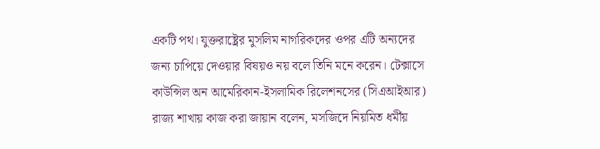একটি পথ। যুক্তরাষ্ট্রের মুসলিম নাগরিকদের ওপর এটি অন্যদের জন্য চাপিয়ে দেওয়ার বিষয়ও নয় বলে তিনি মনে করেন। টেক্সাসে কাউন্সিল অন আমেরিকান-ইসলামিক রিলেশনসের (সিএআইআর) রাজ্য শাখায় কাজ করা জায়ান বলেন, মসজিদে নিয়মিত ধর্মীয়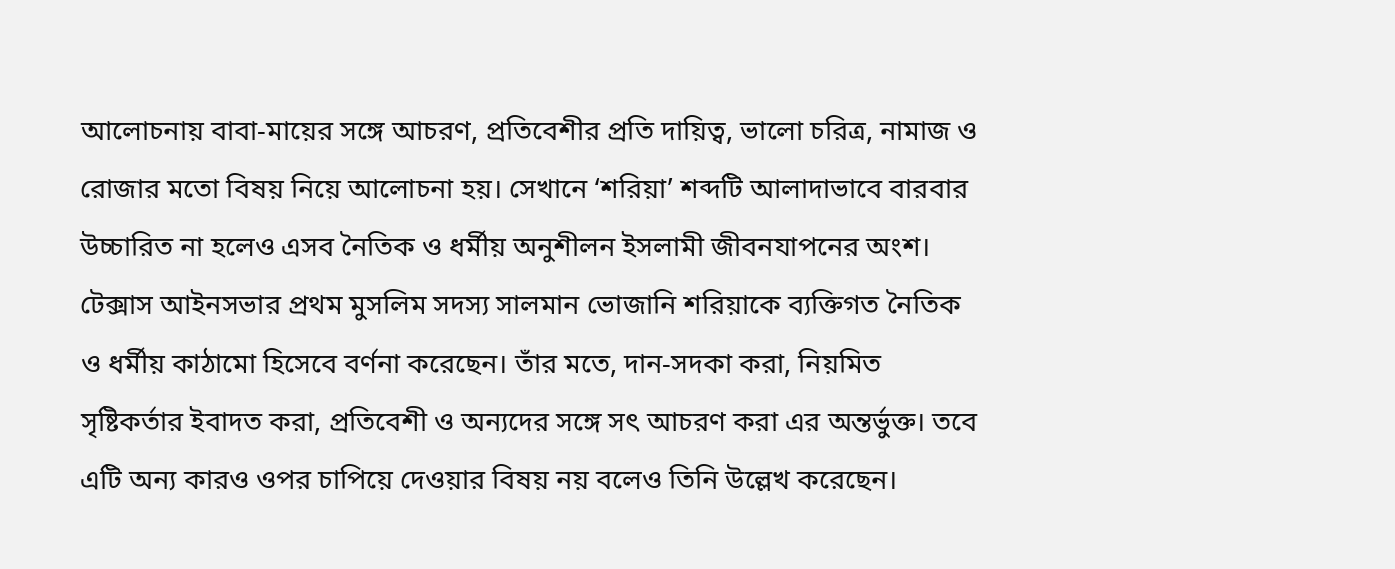আলোচনায় বাবা-মায়ের সঙ্গে আচরণ, প্রতিবেশীর প্রতি দায়িত্ব, ভালো চরিত্র, নামাজ ও রোজার মতো বিষয় নিয়ে আলোচনা হয়। সেখানে ‘শরিয়া’ শব্দটি আলাদাভাবে বারবার উচ্চারিত না হলেও এসব নৈতিক ও ধর্মীয় অনুশীলন ইসলামী জীবনযাপনের অংশ। টেক্সাস আইনসভার প্রথম মুসলিম সদস্য সালমান ভোজানি শরিয়াকে ব্যক্তিগত নৈতিক ও ধর্মীয় কাঠামো হিসেবে বর্ণনা করেছেন। তাঁর মতে, দান-সদকা করা, নিয়মিত সৃষ্টিকর্তার ইবাদত করা, প্রতিবেশী ও অন্যদের সঙ্গে সৎ আচরণ করা এর অন্তর্ভুক্ত। তবে এটি অন্য কারও ওপর চাপিয়ে দেওয়ার বিষয় নয় বলেও তিনি উল্লেখ করেছেন।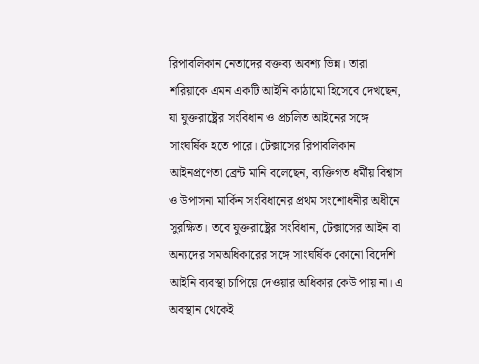রিপাবলিকান নেতাদের বক্তব্য অবশ্য ভিন্ন। তারা শরিয়াকে এমন একটি আইনি কাঠামো হিসেবে দেখছেন, যা যুক্তরাষ্ট্রের সংবিধান ও প্রচলিত আইনের সঙ্গে সাংঘর্ষিক হতে পারে। টেক্সাসের রিপাবলিকান আইনপ্রণেতা ব্রেন্ট মানি বলেছেন, ব্যক্তিগত ধর্মীয় বিশ্বাস ও উপাসনা মার্কিন সংবিধানের প্রথম সংশোধনীর অধীনে সুরক্ষিত। তবে যুক্তরাষ্ট্রের সংবিধান, টেক্সাসের আইন বা অন্যদের সমঅধিকারের সঙ্গে সাংঘর্ষিক কোনো বিদেশি আইনি ব্যবস্থা চাপিয়ে দেওয়ার অধিকার কেউ পায় না। এ অবস্থান থেকেই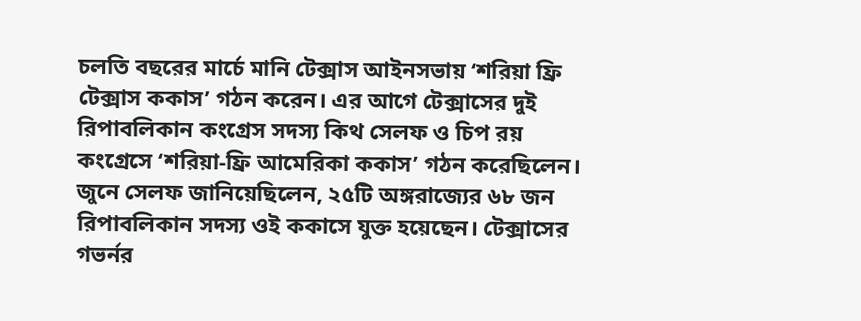চলতি বছরের মার্চে মানি টেক্সাস আইনসভায় ‘শরিয়া ফ্রি টেক্সাস ককাস’ গঠন করেন। এর আগে টেক্সাসের দুই রিপাবলিকান কংগ্রেস সদস্য কিথ সেলফ ও চিপ রয় কংগ্রেসে ‘শরিয়া-ফ্রি আমেরিকা ককাস’ গঠন করেছিলেন। জুনে সেলফ জানিয়েছিলেন, ২৫টি অঙ্গরাজ্যের ৬৮ জন রিপাবলিকান সদস্য ওই ককাসে যুক্ত হয়েছেন। টেক্সাসের গভর্নর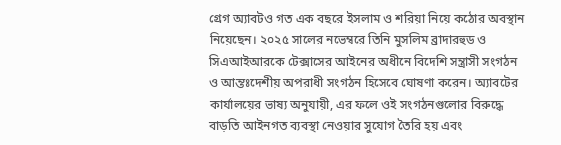গ্রেগ অ্যাবটও গত এক বছরে ইসলাম ও শরিয়া নিয়ে কঠোর অবস্থান নিয়েছেন। ২০২৫ সালের নভেম্বরে তিনি মুসলিম ব্রাদারহুড ও সিএআইআরকে টেক্সাসের আইনের অধীনে বিদেশি সন্ত্রাসী সংগঠন ও আন্তঃদেশীয় অপরাধী সংগঠন হিসেবে ঘোষণা করেন। অ্যাবটের কার্যালয়ের ভাষ্য অনুযায়ী, এর ফলে ওই সংগঠনগুলোর বিরুদ্ধে বাড়তি আইনগত ব্যবস্থা নেওয়ার সুযোগ তৈরি হয় এবং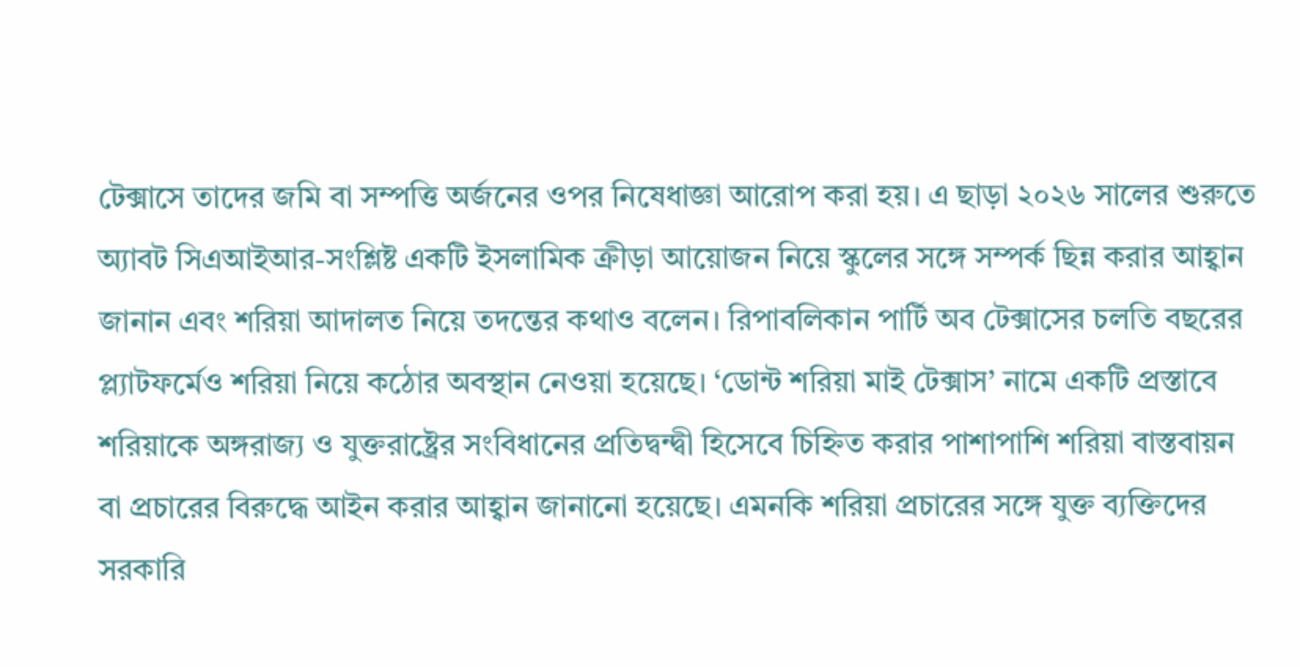টেক্সাসে তাদের জমি বা সম্পত্তি অর্জনের ওপর নিষেধাজ্ঞা আরোপ করা হয়। এ ছাড়া ২০২৬ সালের শুরুতে অ্যাবট সিএআইআর-সংশ্লিষ্ট একটি ইসলামিক ক্রীড়া আয়োজন নিয়ে স্কুলের সঙ্গে সম্পর্ক ছিন্ন করার আহ্বান জানান এবং শরিয়া আদালত নিয়ে তদন্তের কথাও বলেন। রিপাবলিকান পার্টি অব টেক্সাসের চলতি বছরের প্ল্যাটফর্মেও শরিয়া নিয়ে কঠোর অবস্থান নেওয়া হয়েছে। ‘ডোন্ট শরিয়া মাই টেক্সাস’ নামে একটি প্রস্তাবে শরিয়াকে অঙ্গরাজ্য ও যুক্তরাষ্ট্রের সংবিধানের প্রতিদ্বন্দ্বী হিসেবে চিহ্নিত করার পাশাপাশি শরিয়া বাস্তবায়ন বা প্রচারের বিরুদ্ধে আইন করার আহ্বান জানানো হয়েছে। এমনকি শরিয়া প্রচারের সঙ্গে যুক্ত ব্যক্তিদের সরকারি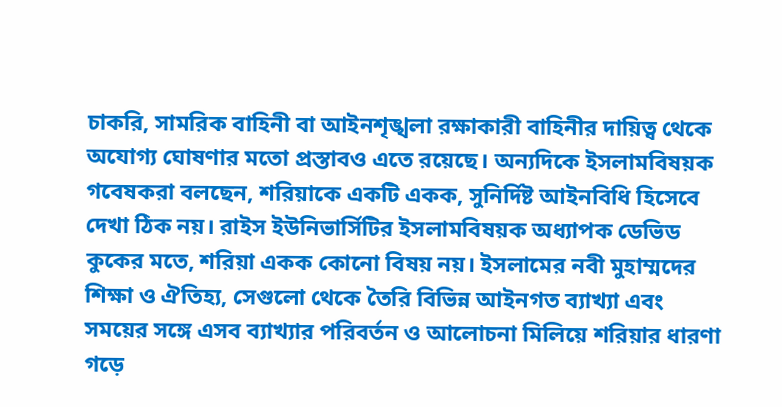চাকরি, সামরিক বাহিনী বা আইনশৃঙ্খলা রক্ষাকারী বাহিনীর দায়িত্ব থেকে অযোগ্য ঘোষণার মতো প্রস্তাবও এতে রয়েছে। অন্যদিকে ইসলামবিষয়ক গবেষকরা বলছেন, শরিয়াকে একটি একক, সুনির্দিষ্ট আইনবিধি হিসেবে দেখা ঠিক নয়। রাইস ইউনিভার্সিটির ইসলামবিষয়ক অধ্যাপক ডেভিড কুকের মতে, শরিয়া একক কোনো বিষয় নয়। ইসলামের নবী মুহাম্মদের শিক্ষা ও ঐতিহ্য, সেগুলো থেকে তৈরি বিভিন্ন আইনগত ব্যাখ্যা এবং সময়ের সঙ্গে এসব ব্যাখ্যার পরিবর্তন ও আলোচনা মিলিয়ে শরিয়ার ধারণা গড়ে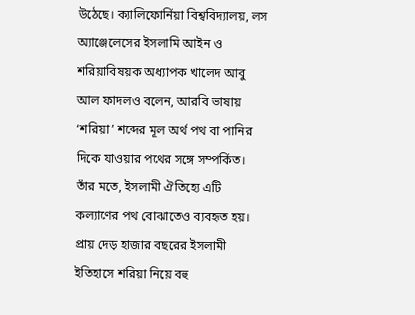উঠেছে। ক্যালিফোর্নিয়া বিশ্ববিদ্যালয়, লস অ্যাঞ্জেলেসের ইসলামি আইন ও শরিয়াবিষয়ক অধ্যাপক খালেদ আবু আল ফাদলও বলেন, আরবি ভাষায় ‘শরিয়া’ শব্দের মূল অর্থ পথ বা পানির দিকে যাওয়ার পথের সঙ্গে সম্পর্কিত। তাঁর মতে, ইসলামী ঐতিহ্যে এটি কল্যাণের পথ বোঝাতেও ব্যবহৃত হয়। প্রায় দেড় হাজার বছরের ইসলামী ইতিহাসে শরিয়া নিয়ে বহু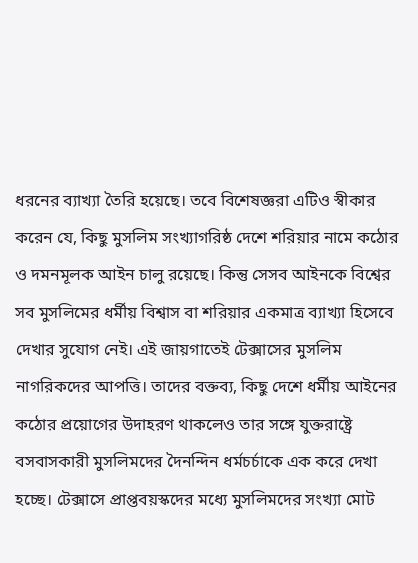ধরনের ব্যাখ্যা তৈরি হয়েছে। তবে বিশেষজ্ঞরা এটিও স্বীকার করেন যে, কিছু মুসলিম সংখ্যাগরিষ্ঠ দেশে শরিয়ার নামে কঠোর ও দমনমূলক আইন চালু রয়েছে। কিন্তু সেসব আইনকে বিশ্বের সব মুসলিমের ধর্মীয় বিশ্বাস বা শরিয়ার একমাত্র ব্যাখ্যা হিসেবে দেখার সুযোগ নেই। এই জায়গাতেই টেক্সাসের মুসলিম নাগরিকদের আপত্তি। তাদের বক্তব্য, কিছু দেশে ধর্মীয় আইনের কঠোর প্রয়োগের উদাহরণ থাকলেও তার সঙ্গে যুক্তরাষ্ট্রে বসবাসকারী মুসলিমদের দৈনন্দিন ধর্মচর্চাকে এক করে দেখা হচ্ছে। টেক্সাসে প্রাপ্তবয়স্কদের মধ্যে মুসলিমদের সংখ্যা মোট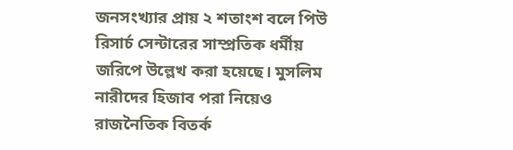জনসংখ্যার প্রায় ২ শতাংশ বলে পিউ রিসার্চ সেন্টারের সাম্প্রতিক ধর্মীয় জরিপে উল্লেখ করা হয়েছে। মুসলিম নারীদের হিজাব পরা নিয়েও রাজনৈতিক বিতর্ক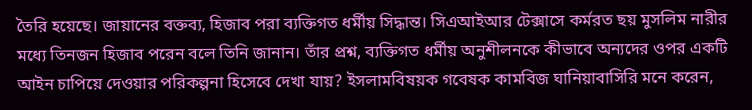তৈরি হয়েছে। জায়ানের বক্তব্য, হিজাব পরা ব্যক্তিগত ধর্মীয় সিদ্ধান্ত। সিএআইআর টেক্সাসে কর্মরত ছয় মুসলিম নারীর মধ্যে তিনজন হিজাব পরেন বলে তিনি জানান। তাঁর প্রশ্ন, ব্যক্তিগত ধর্মীয় অনুশীলনকে কীভাবে অন্যদের ওপর একটি আইন চাপিয়ে দেওয়ার পরিকল্পনা হিসেবে দেখা যায়? ইসলামবিষয়ক গবেষক কামবিজ ঘানিয়াবাসিরি মনে করেন,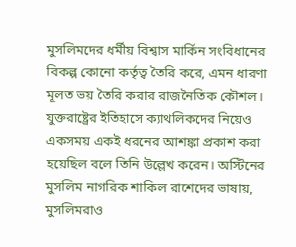মুসলিমদের ধর্মীয় বিশ্বাস মার্কিন সংবিধানের বিকল্প কোনো কর্তৃত্ব তৈরি করে, এমন ধারণা মূলত ভয় তৈরি করার রাজনৈতিক কৌশল। যুক্তরাষ্ট্রের ইতিহাসে ক্যাথলিকদের নিয়েও একসময় একই ধরনের আশঙ্কা প্রকাশ করা হয়েছিল বলে তিনি উল্লেখ করেন। অস্টিনের মুসলিম নাগরিক শাকিল রাশেদের ভাষায়, মুসলিমরাও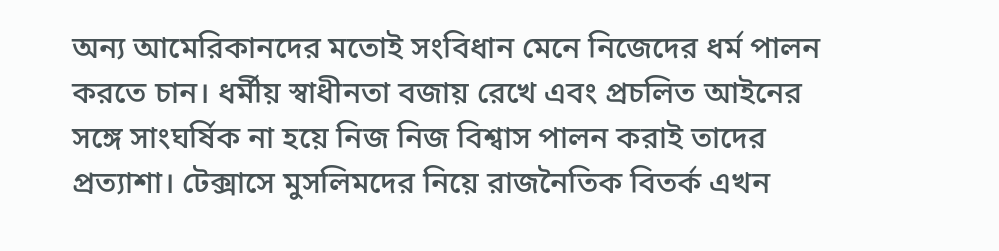অন্য আমেরিকানদের মতোই সংবিধান মেনে নিজেদের ধর্ম পালন করতে চান। ধর্মীয় স্বাধীনতা বজায় রেখে এবং প্রচলিত আইনের সঙ্গে সাংঘর্ষিক না হয়ে নিজ নিজ বিশ্বাস পালন করাই তাদের প্রত্যাশা। টেক্সাসে মুসলিমদের নিয়ে রাজনৈতিক বিতর্ক এখন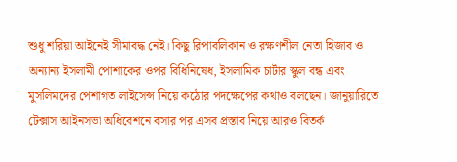শুধু শরিয়া আইনেই সীমাবদ্ধ নেই। কিছু রিপাবলিকান ও রক্ষণশীল নেতা হিজাব ও অন্যান্য ইসলামী পোশাকের ওপর বিধিনিষেধ, ইসলামিক চার্টার স্কুল বন্ধ এবং মুসলিমদের পেশাগত লাইসেন্স নিয়ে কঠোর পদক্ষেপের কথাও বলছেন। জানুয়ারিতে টেক্সাস আইনসভা অধিবেশনে বসার পর এসব প্রস্তাব নিয়ে আরও বিতর্ক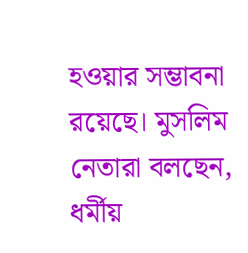হওয়ার সম্ভাবনা রয়েছে। মুসলিম নেতারা বলছেন, ধর্মীয়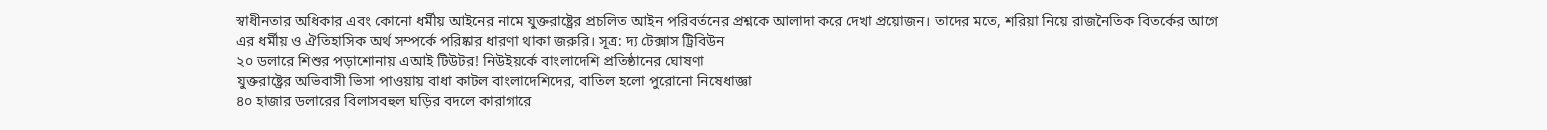স্বাধীনতার অধিকার এবং কোনো ধর্মীয় আইনের নামে যুক্তরাষ্ট্রের প্রচলিত আইন পরিবর্তনের প্রশ্নকে আলাদা করে দেখা প্রয়োজন। তাদের মতে, শরিয়া নিয়ে রাজনৈতিক বিতর্কের আগে এর ধর্মীয় ও ঐতিহাসিক অর্থ সম্পর্কে পরিষ্কার ধারণা থাকা জরুরি। সূত্র: দ্য টেক্সাস ট্রিবিউন
২০ ডলারে শিশুর পড়াশোনায় এআই টিউটর! নিউইয়র্কে বাংলাদেশি প্রতিষ্ঠানের ঘোষণা
যুক্তরাষ্ট্রের অভিবাসী ভিসা পাওয়ায় বাধা কাটল বাংলাদেশিদের, বাতিল হলো পুরোনো নিষেধাজ্ঞা
৪০ হাজার ডলারের বিলাসবহুল ঘড়ির বদলে কারাগারে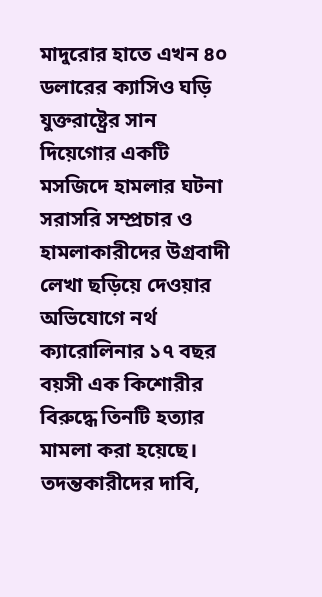মাদুরোর হাতে এখন ৪০ ডলারের ক্যাসিও ঘড়ি
যুক্তরাষ্ট্রের সান দিয়েগোর একটি মসজিদে হামলার ঘটনা সরাসরি সম্প্রচার ও হামলাকারীদের উগ্রবাদী লেখা ছড়িয়ে দেওয়ার অভিযোগে নর্থ ক্যারোলিনার ১৭ বছর বয়সী এক কিশোরীর বিরুদ্ধে তিনটি হত্যার মামলা করা হয়েছে। তদন্তকারীদের দাবি,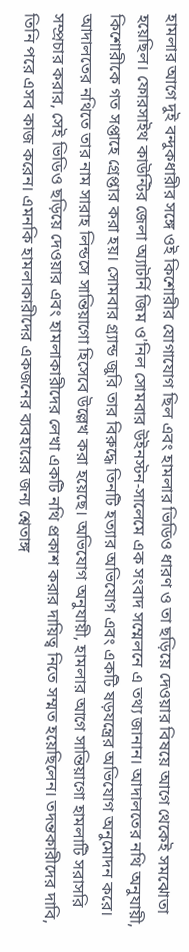হামলার আগে দুই বন্দুকধারীর সঙ্গে ওই কিশোরীর যোগাযোগ ছিল এবং হামলার ভিডিও ধারণ ও তা ছড়িয়ে দেওয়ার বিষয়ে আগে থেকেই সমঝোতা হয়েছিল। ফোরসাইথ কাউন্টির জেলা অ্যাটর্নি জিম ও'নিল সোমবার উইনস্টন-সালেমে এক সংবাদ সম্মেলনে এ তথ্য জানান। আদালতের নথি অনুযায়ী, কিশোরীকে গত সপ্তাহে গ্রেপ্তার করা হয়। সোমবার গ্র্যান্ড জুরি তার বিরুদ্ধে তিনটি হত্যার অভিযোগ এবং একটি ষড়যন্ত্রের অভিযোগ অনুমোদন করে। আদালতের নথিতে তার নাম সারাহ লিন্ডসে সান্তিয়াগো হিসেবে উল্লেখ করা হয়েছে। অভিযোগ অনুযায়ী, হামলার আগে সান্তিয়াগো হামলাটি সরাসরি সম্প্রচার করার, সেই ভিডিও ছড়িয়ে দেওয়ার এবং হামলাকারীদের লেখা একটি নথি প্রকাশ করার দায়িত্ব নিতে সম্মত হয়েছিলেন। তদন্তকারীদের দাবি, তিনি পরে এসব কাজ করেন। এমনকি হামলাকারীদের একজনের ব্যবহারের জন্য শ্বেতাঙ্গ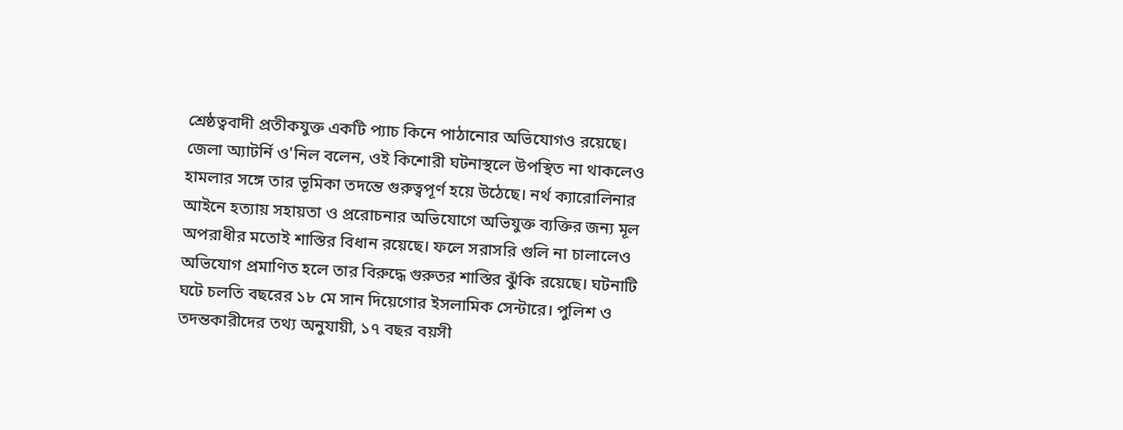শ্রেষ্ঠত্ববাদী প্রতীকযুক্ত একটি প্যাচ কিনে পাঠানোর অভিযোগও রয়েছে। জেলা অ্যাটর্নি ও'নিল বলেন, ওই কিশোরী ঘটনাস্থলে উপস্থিত না থাকলেও হামলার সঙ্গে তার ভূমিকা তদন্তে গুরুত্বপূর্ণ হয়ে উঠেছে। নর্থ ক্যারোলিনার আইনে হত্যায় সহায়তা ও প্ররোচনার অভিযোগে অভিযুক্ত ব্যক্তির জন্য মূল অপরাধীর মতোই শাস্তির বিধান রয়েছে। ফলে সরাসরি গুলি না চালালেও অভিযোগ প্রমাণিত হলে তার বিরুদ্ধে গুরুতর শাস্তির ঝুঁকি রয়েছে। ঘটনাটি ঘটে চলতি বছরের ১৮ মে সান দিয়েগোর ইসলামিক সেন্টারে। পুলিশ ও তদন্তকারীদের তথ্য অনুযায়ী, ১৭ বছর বয়সী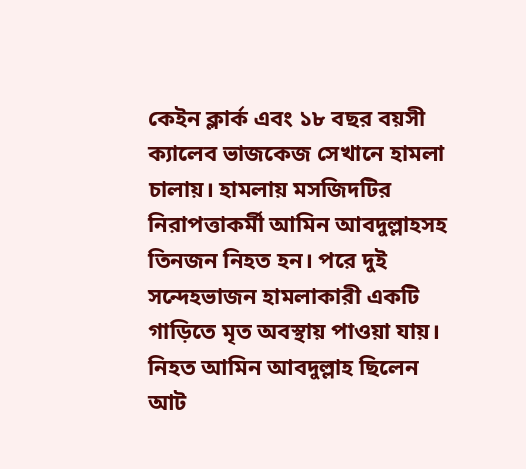কেইন ক্লার্ক এবং ১৮ বছর বয়সী ক্যালেব ভাজকেজ সেখানে হামলা চালায়। হামলায় মসজিদটির নিরাপত্তাকর্মী আমিন আবদুল্লাহসহ তিনজন নিহত হন। পরে দুই সন্দেহভাজন হামলাকারী একটি গাড়িতে মৃত অবস্থায় পাওয়া যায়। নিহত আমিন আবদুল্লাহ ছিলেন আট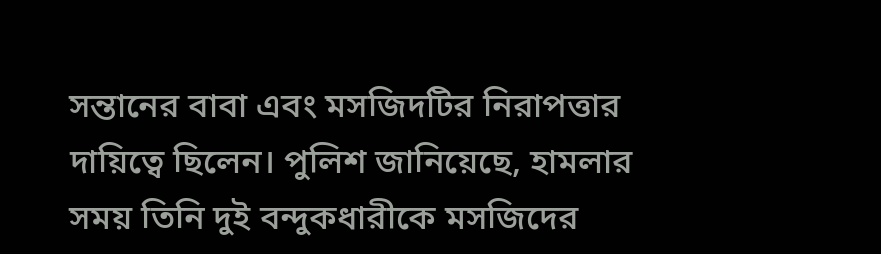সন্তানের বাবা এবং মসজিদটির নিরাপত্তার দায়িত্বে ছিলেন। পুলিশ জানিয়েছে, হামলার সময় তিনি দুই বন্দুকধারীকে মসজিদের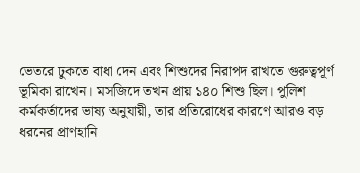ভেতরে ঢুকতে বাধা দেন এবং শিশুদের নিরাপদ রাখতে গুরুত্বপূর্ণ ভূমিকা রাখেন। মসজিদে তখন প্রায় ১৪০ শিশু ছিল। পুলিশ কর্মকর্তাদের ভাষ্য অনুযায়ী, তার প্রতিরোধের কারণে আরও বড় ধরনের প্রাণহানি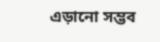এড়ানো সম্ভব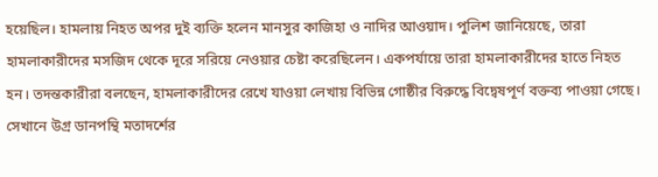হয়েছিল। হামলায় নিহত অপর দুই ব্যক্তি হলেন মানসুর কাজিহা ও নাদির আওয়াদ। পুলিশ জানিয়েছে, তারা হামলাকারীদের মসজিদ থেকে দূরে সরিয়ে নেওয়ার চেষ্টা করেছিলেন। একপর্যায়ে তারা হামলাকারীদের হাতে নিহত হন। তদন্তকারীরা বলছেন, হামলাকারীদের রেখে যাওয়া লেখায় বিভিন্ন গোষ্ঠীর বিরুদ্ধে বিদ্বেষপূর্ণ বক্তব্য পাওয়া গেছে। সেখানে উগ্র ডানপন্থি মতাদর্শের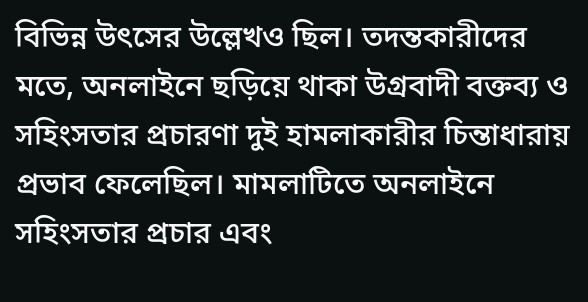বিভিন্ন উৎসের উল্লেখও ছিল। তদন্তকারীদের মতে, অনলাইনে ছড়িয়ে থাকা উগ্রবাদী বক্তব্য ও সহিংসতার প্রচারণা দুই হামলাকারীর চিন্তাধারায় প্রভাব ফেলেছিল। মামলাটিতে অনলাইনে সহিংসতার প্রচার এবং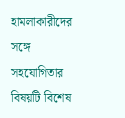হামলাকারীদের সঙ্গে সহযোগিতার বিষয়টি বিশেষ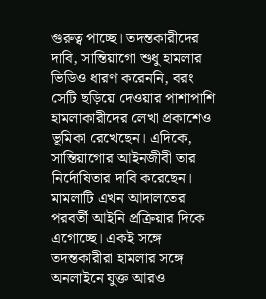গুরুত্ব পাচ্ছে। তদন্তকারীদের দাবি, সান্তিয়াগো শুধু হামলার ভিডিও ধারণ করেননি, বরং সেটি ছড়িয়ে দেওয়ার পাশাপাশি হামলাকারীদের লেখা প্রকাশেও ভূমিকা রেখেছেন। এদিকে, সান্তিয়াগোর আইনজীবী তার নির্দোষিতার দাবি করেছেন। মামলাটি এখন আদালতের পরবর্তী আইনি প্রক্রিয়ার দিকে এগোচ্ছে। একই সঙ্গে তদন্তকারীরা হামলার সঙ্গে অনলাইনে যুক্ত আরও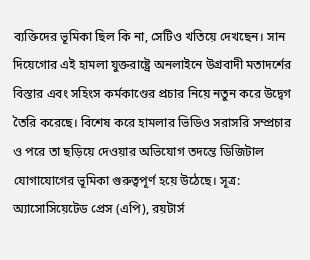ব্যক্তিদের ভূমিকা ছিল কি না, সেটিও খতিয়ে দেখছেন। সান দিয়েগোর এই হামলা যুক্তরাষ্ট্রে অনলাইনে উগ্রবাদী মতাদর্শের বিস্তার এবং সহিংস কর্মকাণ্ডের প্রচার নিয়ে নতুন করে উদ্বেগ তৈরি করেছে। বিশেষ করে হামলার ভিডিও সরাসরি সম্প্রচার ও পরে তা ছড়িয়ে দেওয়ার অভিযোগ তদন্তে ডিজিটাল যোগাযোগের ভূমিকা গুরুত্বপূর্ণ হয়ে উঠেছে। সূত্র: অ্যাসোসিয়েটেড প্রেস (এপি), রয়টার্স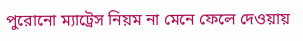পুরোনো ম্যাট্রেস নিয়ম না মেনে ফেলে দেওয়ায়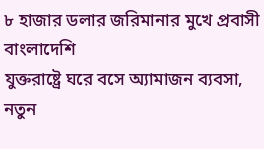৮ হাজার ডলার জরিমানার মুখে প্রবাসী বাংলাদেশি
যুক্তরাষ্ট্রে ঘরে বসে অ্যামাজন ব্যবসা, নতুন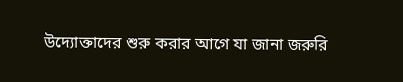উদ্যোক্তাদের শুরু করার আগে যা জানা জরুরি